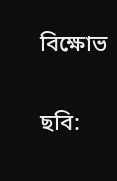বিক্ষোভ

ছবি: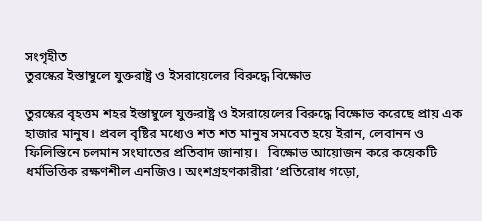সংগৃহীত
তুরস্কের ইস্তাম্বুলে যুক্তরাষ্ট্র ও ইসরায়েলের বিরুদ্ধে বিক্ষোভ

তুরস্কের বৃহত্তম শহর ইস্তাম্বুলে যুক্তরাষ্ট্র ও ইসরায়েলের বিরুদ্ধে বিক্ষোভ করেছে প্রায় এক হাজার মানুষ। প্রবল বৃষ্টির মধ্যেও শত শত মানুষ সমবেত হয়ে ইরান, লেবানন ও ফিলিস্তিনে চলমান সংঘাতের প্রতিবাদ জানায়।   বিক্ষোভ আয়োজন করে কয়েকটি ধর্মভিত্তিক রক্ষণশীল এনজিও। অংশগ্রহণকারীরা ‘প্রতিরোধ গড়ো,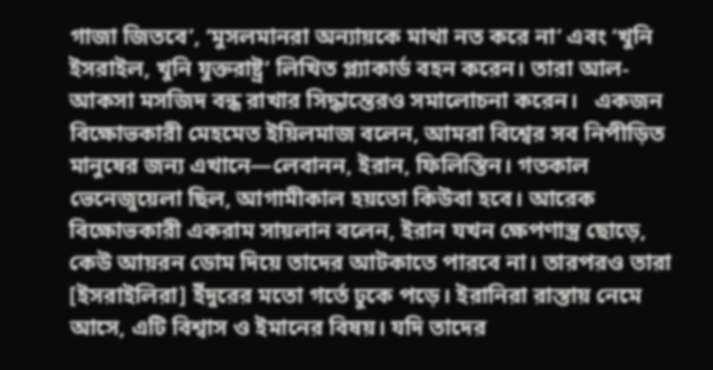গাজা জিতবে’, ‘মুসলমানরা অন্যায়কে মাথা নত করে না’ এবং ‘খুনি ইসরাইল, খুনি যুক্তরাষ্ট্র’ লিখিত প্ল্যাকার্ড বহন করেন। তারা আল-আকসা মসজিদ বন্ধ রাখার সিদ্ধান্তেরও সমালোচনা করেন।   একজন বিক্ষোভকারী মেহমেত ইয়িলমাজ বলেন, আমরা বিশ্বের সব নিপীড়িত মানুষের জন্য এখানে—লেবানন, ইরান, ফিলিস্তিন। গতকাল ভেনেজুয়েলা ছিল, আগামীকাল হয়তো কিউবা হবে। আরেক বিক্ষোভকারী একরাম সায়লান বলেন, ইরান যখন ক্ষেপণাস্ত্র ছোড়ে, কেউ আয়রন ডোম দিয়ে তাদের আটকাতে পারবে না। তারপরও তারা [ইসরাইলিরা] ইঁদুরের মতো গর্তে ঢুকে পড়ে। ইরানিরা রাস্তায় নেমে আসে, এটি বিশ্বাস ও ইমানের বিষয়। যদি তাদের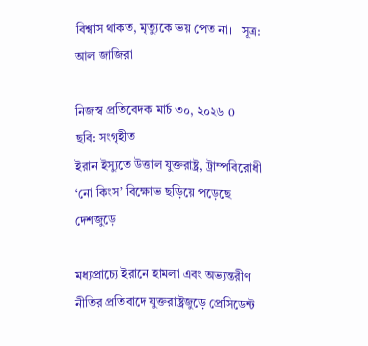বিশ্বাস থাকত, মৃত্যুকে ভয় পেত না।   সূত্র: আল জাজিরা

নিজস্ব প্রতিবেদক মার্চ ৩০, ২০২৬ 0
ছবি: সংগৃহীত
ইরান ইস্যুতে উত্তাল যুক্তরাষ্ট্র, ট্রাম্পবিরোধী ‘নো কিংস’ বিক্ষোভ ছড়িয়ে পড়েছে দেশজুড়ে

মধ্যপ্রাচ্যে ইরানে হামলা এবং অভ্যন্তরীণ নীতির প্রতিবাদে যুক্তরাষ্ট্রজুড়ে প্রেসিডেন্ট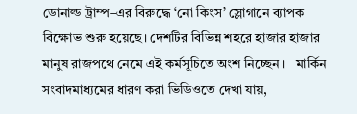ডোনাল্ড ট্রাম্প–এর বিরুদ্ধে ‘নো কিংস’ স্লোগানে ব্যাপক বিক্ষোভ শুরু হয়েছে। দেশটির বিভিন্ন শহরে হাজার হাজার মানুষ রাজপথে নেমে এই কর্মসূচিতে অংশ নিচ্ছেন।   মার্কিন সংবাদমাধ্যমের ধারণ করা ভিডিওতে দেখা যায়,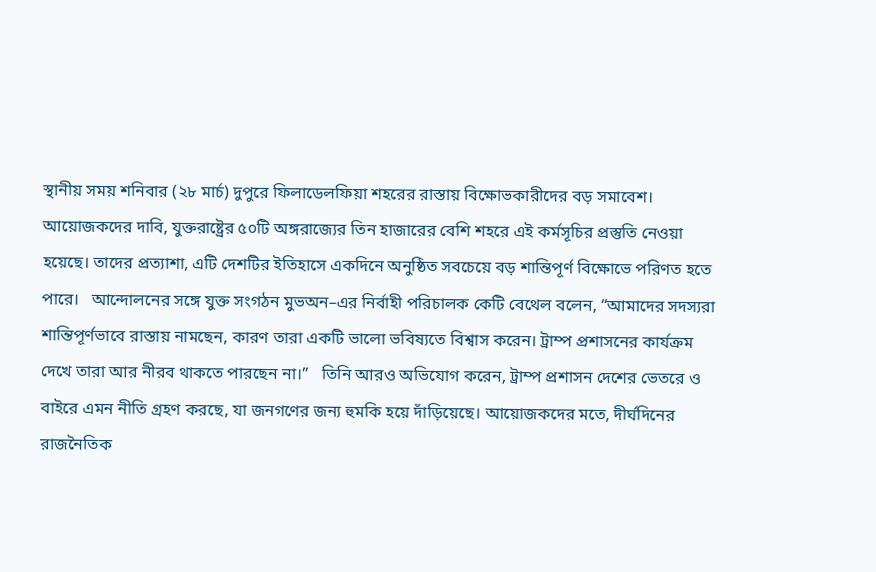স্থানীয় সময় শনিবার (২৮ মার্চ) দুপুরে ফিলাডেলফিয়া শহরের রাস্তায় বিক্ষোভকারীদের বড় সমাবেশ। আয়োজকদের দাবি, যুক্তরাষ্ট্রের ৫০টি অঙ্গরাজ্যের তিন হাজারের বেশি শহরে এই কর্মসূচির প্রস্তুতি নেওয়া হয়েছে। তাদের প্রত্যাশা, এটি দেশটির ইতিহাসে একদিনে অনুষ্ঠিত সবচেয়ে বড় শান্তিপূর্ণ বিক্ষোভে পরিণত হতে পারে।   আন্দোলনের সঙ্গে যুক্ত সংগঠন মুভঅন–এর নির্বাহী পরিচালক কেটি বেথেল বলেন, “আমাদের সদস্যরা শান্তিপূর্ণভাবে রাস্তায় নামছেন, কারণ তারা একটি ভালো ভবিষ্যতে বিশ্বাস করেন। ট্রাম্প প্রশাসনের কার্যক্রম দেখে তারা আর নীরব থাকতে পারছেন না।”   তিনি আরও অভিযোগ করেন, ট্রাম্প প্রশাসন দেশের ভেতরে ও বাইরে এমন নীতি গ্রহণ করছে, যা জনগণের জন্য হুমকি হয়ে দাঁড়িয়েছে। আয়োজকদের মতে, দীর্ঘদিনের রাজনৈতিক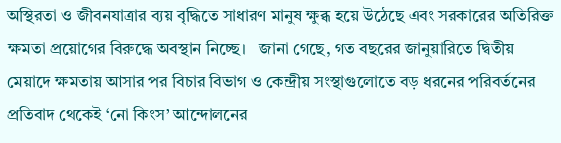অস্থিরতা ও জীবনযাত্রার ব্যয় বৃদ্ধিতে সাধারণ মানুষ ক্ষুব্ধ হয়ে উঠেছে এবং সরকারের অতিরিক্ত ক্ষমতা প্রয়োগের বিরুদ্ধে অবস্থান নিচ্ছে।   জানা গেছে, গত বছরের জানুয়ারিতে দ্বিতীয় মেয়াদে ক্ষমতায় আসার পর বিচার বিভাগ ও কেন্দ্রীয় সংস্থাগুলোতে বড় ধরনের পরিবর্তনের প্রতিবাদ থেকেই ‘নো কিংস’ আন্দোলনের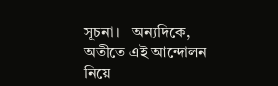সূচনা।   অন্যদিকে, অতীতে এই আন্দোলন নিয়ে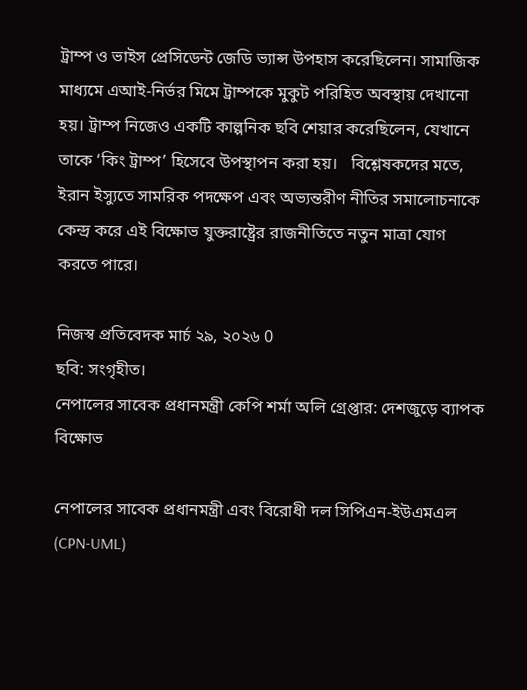ট্রাম্প ও ভাইস প্রেসিডেন্ট জেডি ভ্যান্স উপহাস করেছিলেন। সামাজিক মাধ্যমে এআই-নির্ভর মিমে ট্রাম্পকে মুকুট পরিহিত অবস্থায় দেখানো হয়। ট্রাম্প নিজেও একটি কাল্পনিক ছবি শেয়ার করেছিলেন, যেখানে তাকে ‘কিং ট্রাম্প’ হিসেবে উপস্থাপন করা হয়।   বিশ্লেষকদের মতে, ইরান ইস্যুতে সামরিক পদক্ষেপ এবং অভ্যন্তরীণ নীতির সমালোচনাকে কেন্দ্র করে এই বিক্ষোভ যুক্তরাষ্ট্রের রাজনীতিতে নতুন মাত্রা যোগ করতে পারে।

নিজস্ব প্রতিবেদক মার্চ ২৯, ২০২৬ 0
ছবি: সংগৃহীত।
নেপালের সাবেক প্রধানমন্ত্রী কেপি শর্মা অলি গ্রেপ্তার: দেশজুড়ে ব্যাপক বিক্ষোভ

নেপালের সাবেক প্রধানমন্ত্রী এবং বিরোধী দল সিপিএন-ইউএমএল (CPN-UML)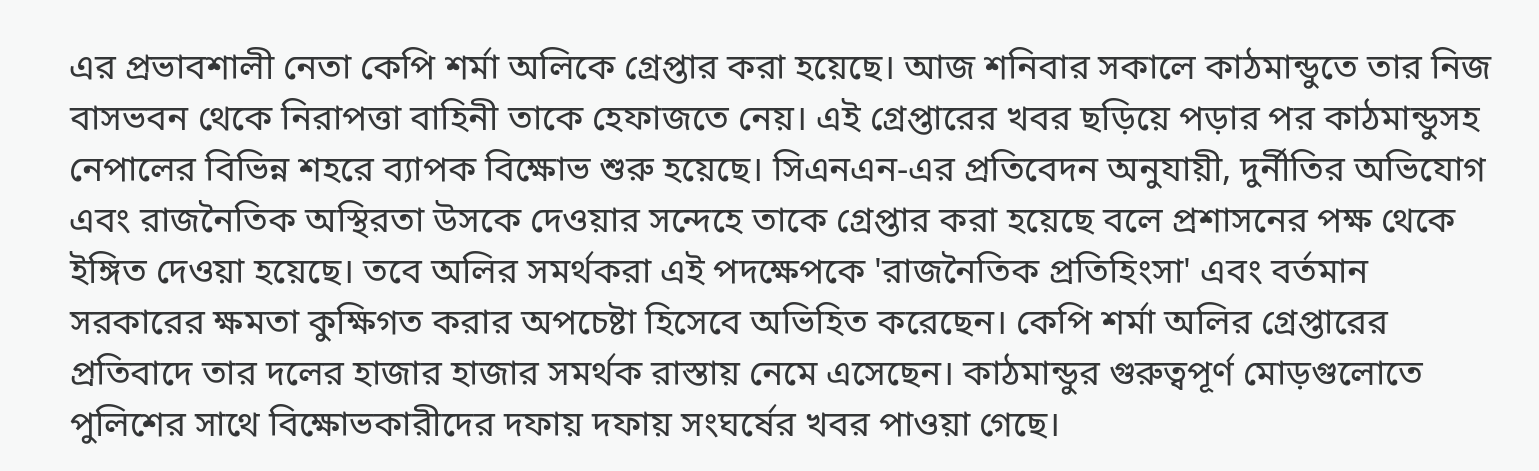এর প্রভাবশালী নেতা কেপি শর্মা অলিকে গ্রেপ্তার করা হয়েছে। আজ শনিবার সকালে কাঠমান্ডুতে তার নিজ বাসভবন থেকে নিরাপত্তা বাহিনী তাকে হেফাজতে নেয়। এই গ্রেপ্তারের খবর ছড়িয়ে পড়ার পর কাঠমান্ডুসহ নেপালের বিভিন্ন শহরে ব্যাপক বিক্ষোভ শুরু হয়েছে। সিএনএন-এর প্রতিবেদন অনুযায়ী, দুর্নীতির অভিযোগ এবং রাজনৈতিক অস্থিরতা উসকে দেওয়ার সন্দেহে তাকে গ্রেপ্তার করা হয়েছে বলে প্রশাসনের পক্ষ থেকে ইঙ্গিত দেওয়া হয়েছে। তবে অলির সমর্থকরা এই পদক্ষেপকে 'রাজনৈতিক প্রতিহিংসা' এবং বর্তমান সরকারের ক্ষমতা কুক্ষিগত করার অপচেষ্টা হিসেবে অভিহিত করেছেন। কেপি শর্মা অলির গ্রেপ্তারের প্রতিবাদে তার দলের হাজার হাজার সমর্থক রাস্তায় নেমে এসেছেন। কাঠমান্ডুর গুরুত্বপূর্ণ মোড়গুলোতে পুলিশের সাথে বিক্ষোভকারীদের দফায় দফায় সংঘর্ষের খবর পাওয়া গেছে।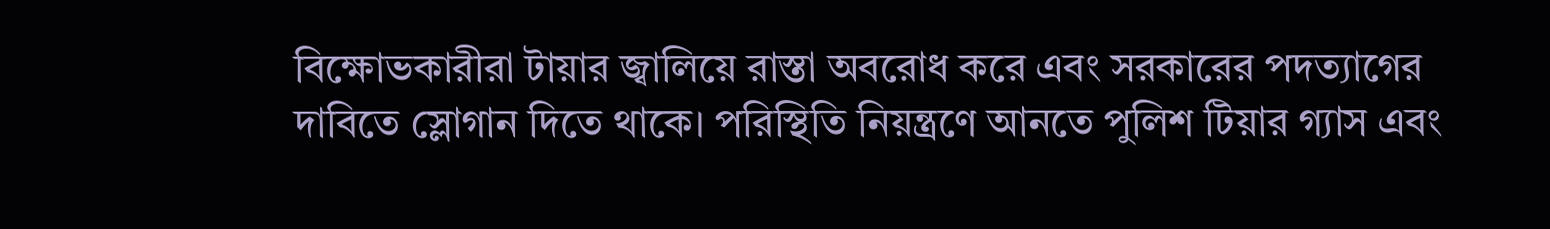বিক্ষোভকারীরা টায়ার জ্বালিয়ে রাস্তা অবরোধ করে এবং সরকারের পদত্যাগের দাবিতে স্লোগান দিতে থাকে। পরিস্থিতি নিয়ন্ত্রণে আনতে পুলিশ টিয়ার গ্যাস এবং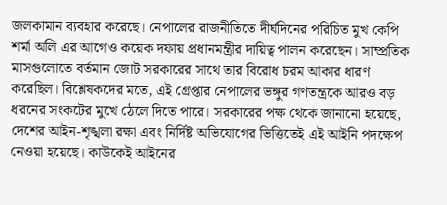জলকামান ব্যবহার করেছে। নেপালের রাজনীতিতে দীর্ঘদিনের পরিচিত মুখ কেপি শর্মা অলি এর আগেও কয়েক দফায় প্রধানমন্ত্রীর দায়িত্ব পালন করেছেন। সাম্প্রতিক মাসগুলোতে বর্তমান জোট সরকারের সাথে তার বিরোধ চরম আকার ধারণ করেছিল। বিশ্লেষকদের মতে, এই গ্রেপ্তার নেপালের ভঙ্গুর গণতন্ত্রকে আরও বড় ধরনের সংকটের মুখে ঠেলে দিতে পারে। সরকারের পক্ষ থেকে জানানো হয়েছে, দেশের আইন-শৃঙ্খলা রক্ষা এবং নির্দিষ্ট অভিযোগের ভিত্তিতেই এই আইনি পদক্ষেপ নেওয়া হয়েছে। কাউকেই আইনের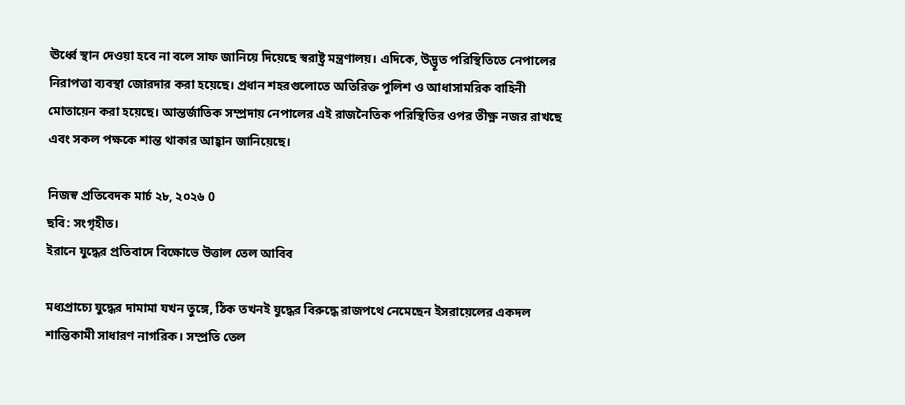ঊর্ধ্বে স্থান দেওয়া হবে না বলে সাফ জানিয়ে দিয়েছে স্বরাষ্ট্র মন্ত্রণালয়। এদিকে, উদ্ভূত পরিস্থিতিতে নেপালের নিরাপত্তা ব্যবস্থা জোরদার করা হয়েছে। প্রধান শহরগুলোতে অতিরিক্ত পুলিশ ও আধাসামরিক বাহিনী মোতায়েন করা হয়েছে। আন্তর্জাতিক সম্প্রদায় নেপালের এই রাজনৈতিক পরিস্থিতির ওপর তীক্ষ্ণ নজর রাখছে এবং সকল পক্ষকে শান্ত থাকার আহ্বান জানিয়েছে।

নিজস্ব প্রতিবেদক মার্চ ২৮, ২০২৬ 0
ছবি: সংগৃহীত।
ইরানে যুদ্ধের প্রতিবাদে বিক্ষোভে উত্তাল তেল আবিব

মধ্যপ্রাচ্যে যুদ্ধের দামামা যখন তুঙ্গে, ঠিক তখনই যুদ্ধের বিরুদ্ধে রাজপথে নেমেছেন ইসরায়েলের একদল শান্তিকামী সাধারণ নাগরিক। সম্প্রতি তেল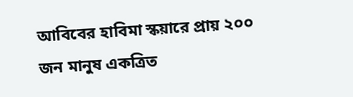আবিবের হাবিমা স্কয়ারে প্রায় ২০০ জন মানুষ একত্রিত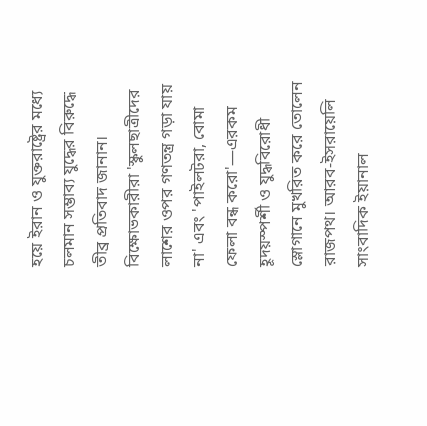হয়ে ইরান ও যুক্তরাষ্ট্রের মধ্যে চলমান সম্ভাব্য যুদ্ধের বিরুদ্ধে তীব্র প্রতিবাদ জানান। বিক্ষোভকারীরা 'স্কুলছাত্রীদের লাশের ওপর গণতন্ত্র গড়া যায় না' এবং 'পাইলটরা, বোমা ফেলা বন্ধ করো'—এরকম হূদয়স্পর্শী ও যুদ্ধবিরোধী স্লোগানে মুখরিত করে তোলেন রাজপথ। আরব-ইসরায়েলি সাংবাদিক ইয়ানাল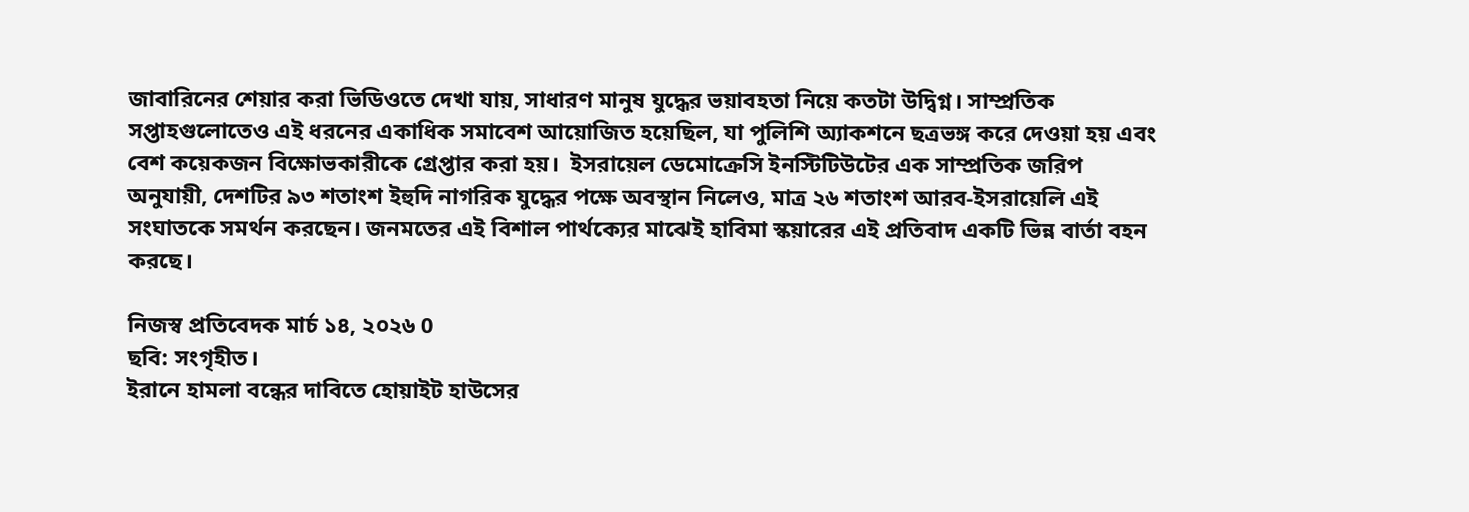জাবারিনের শেয়ার করা ভিডিওতে দেখা যায়, সাধারণ মানুষ যুদ্ধের ভয়াবহতা নিয়ে কতটা উদ্বিগ্ন। সাম্প্রতিক সপ্তাহগুলোতেও এই ধরনের একাধিক সমাবেশ আয়োজিত হয়েছিল, যা পুলিশি অ্যাকশনে ছত্রভঙ্গ করে দেওয়া হয় এবং বেশ কয়েকজন বিক্ষোভকারীকে গ্রেপ্তার করা হয়।  ইসরায়েল ডেমোক্রেসি ইনস্টিটিউটের এক সাম্প্রতিক জরিপ অনুযায়ী, দেশটির ৯৩ শতাংশ ইহুদি নাগরিক যুদ্ধের পক্ষে অবস্থান নিলেও, মাত্র ২৬ শতাংশ আরব-ইসরায়েলি এই সংঘাতকে সমর্থন করছেন। জনমতের এই বিশাল পার্থক্যের মাঝেই হাবিমা স্কয়ারের এই প্রতিবাদ একটি ভিন্ন বার্তা বহন করছে।

নিজস্ব প্রতিবেদক মার্চ ১৪, ২০২৬ 0
ছবি: সংগৃহীত।
ইরানে হামলা বন্ধের দাবিতে হোয়াইট হাউসের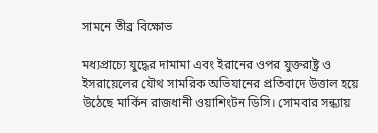সামনে তীব্র বিক্ষোভ

মধ্যপ্রাচ্যে যুদ্ধের দামামা এবং ইরানের ওপর যুক্তরাষ্ট্র ও ইসরায়েলের যৌথ সামরিক অভিযানের প্রতিবাদে উত্তাল হয়ে উঠেছে মার্কিন রাজধানী ওয়াশিংটন ডিসি। সোমবার সন্ধ্যায়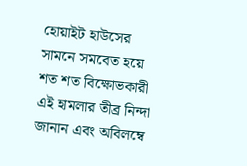হোয়াইট হাউসের সামনে সমবেত হয়ে শত শত বিক্ষোভকারী এই হামলার তীব্র নিন্দা জানান এবং অবিলম্বে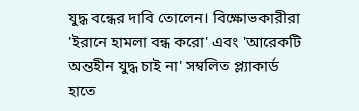যুদ্ধ বন্ধের দাবি তোলেন। বিক্ষোভকারীরা 'ইরানে হামলা বন্ধ করো' এবং 'আরেকটি অন্তহীন যুদ্ধ চাই না' সম্বলিত প্ল্যাকার্ড হাতে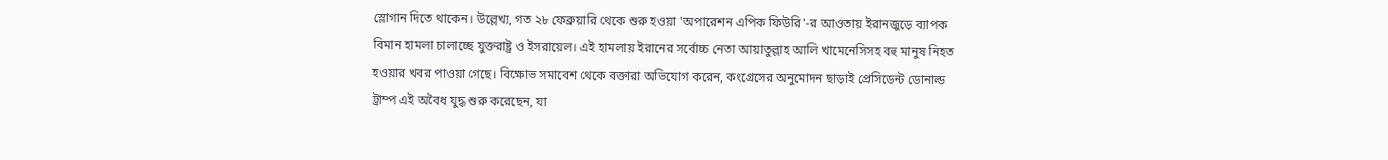স্লোগান দিতে থাকেন। উল্লেখ্য, গত ২৮ ফেব্রুয়ারি থেকে শুরু হওয়া 'অপারেশন এপিক ফিউরি'-র আওতায় ইরানজুড়ে ব্যাপক বিমান হামলা চালাচ্ছে যুক্তরাষ্ট্র ও ইসরায়েল। এই হামলায় ইরানের সর্বোচ্চ নেতা আয়াতুল্লাহ আলি খামেনেসিসহ বহু মানুষ নিহত হওয়ার খবর পাওয়া গেছে। বিক্ষোভ সমাবেশ থেকে বক্তারা অভিযোগ করেন, কংগ্রেসের অনুমোদন ছাড়াই প্রেসিডেন্ট ডোনাল্ড ট্রাম্প এই অবৈধ যুদ্ধ শুরু করেছেন, যা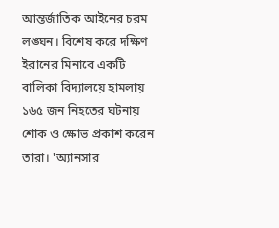আন্তর্জাতিক আইনের চরম লঙ্ঘন। বিশেষ করে দক্ষিণ ইরানের মিনাবে একটি বালিকা বিদ্যালয়ে হামলায় ১৬৫ জন নিহতের ঘটনায় শোক ও ক্ষোভ প্রকাশ করেন তারা। 'অ্যানসার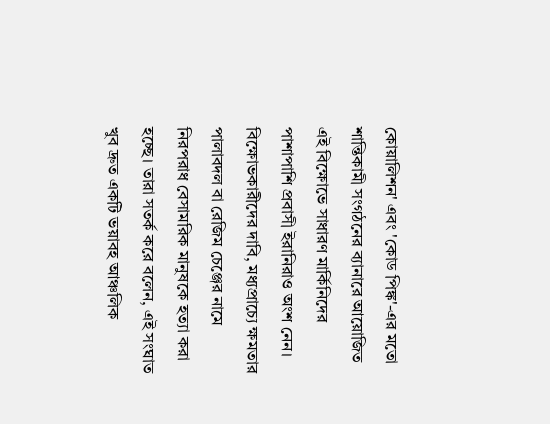কোয়ালিশন' এবং 'কোড পিঙ্ক'-এর মতো শান্তিকামী সংগঠনের ব্যানারে আয়োজিত এই বিক্ষোভে সাধারণ মার্কিনিদের পাশাপাশি প্রবাসী ইরানিরাও অংশ নেন। বিক্ষোভকারীদের দাবি, মধ্যপ্রাচ্যে ক্ষমতার পালাবদল বা রেজিম চেঞ্জের নামে নিরপরাধ বেসামরিক মানুষকে হত্যা করা হচ্ছে। তারা সতর্ক করে বলেন, এই সংঘাত খুব দ্রুত একটি ভয়াবহ আঞ্চলিক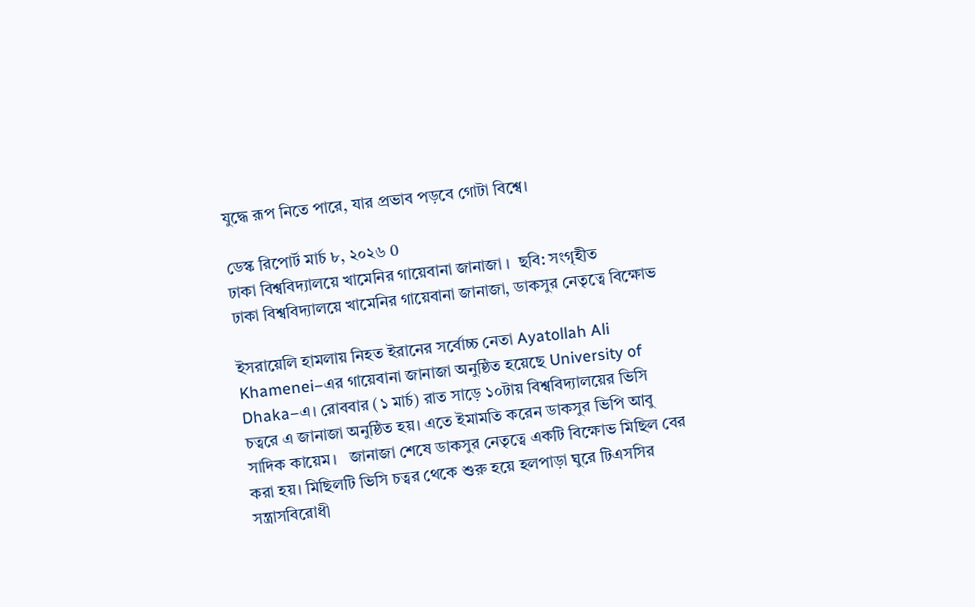যুদ্ধে রূপ নিতে পারে, যার প্রভাব পড়বে গোটা বিশ্বে।

ডেস্ক রিপোর্ট মার্চ ৮, ২০২৬ 0
ঢাকা বিশ্ববিদ্যালয়ে খামেনির গায়েবানা জানাজা ।  ছবি: সংগৃহীত
ঢাকা বিশ্ববিদ্যালয়ে খামেনির গায়েবানা জানাজা, ডাকসুর নেতৃত্বে বিক্ষোভ

ইসরায়েলি হামলায় নিহত ইরানের সর্বোচ্চ নেতা Ayatollah Ali Khamenei–এর গায়েবানা জানাজা অনুষ্ঠিত হয়েছে University of Dhaka–এ। রোববার (১ মার্চ) রাত সাড়ে ১০টায় বিশ্ববিদ্যালয়ের ভিসি চত্বরে এ জানাজা অনুষ্ঠিত হয়। এতে ইমামতি করেন ডাকসুর ভিপি আবু সাদিক কায়েম।   জানাজা শেষে ডাকসুর নেতৃত্বে একটি বিক্ষোভ মিছিল বের করা হয়। মিছিলটি ভিসি চত্বর থেকে শুরু হয়ে হলপাড়া ঘুরে টিএসসির সন্ত্রাসবিরোধী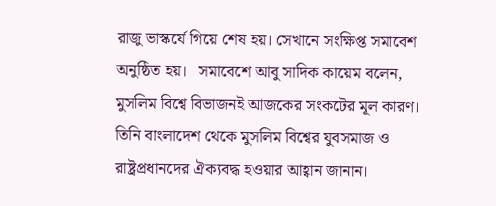রাজু ভাস্কর্যে গিয়ে শেষ হয়। সেখানে সংক্ষিপ্ত সমাবেশ অনুষ্ঠিত হয়।   সমাবেশে আবু সাদিক কায়েম বলেন, মুসলিম বিশ্বে বিভাজনই আজকের সংকটের মূল কারণ। তিনি বাংলাদেশ থেকে মুসলিম বিশ্বের যুবসমাজ ও রাষ্ট্রপ্রধানদের ঐক্যবদ্ধ হওয়ার আহ্বান জানান।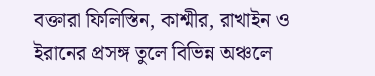বক্তারা ফিলিস্তিন, কাশ্মীর, রাখাইন ও ইরানের প্রসঙ্গ তুলে বিভিন্ন অঞ্চলে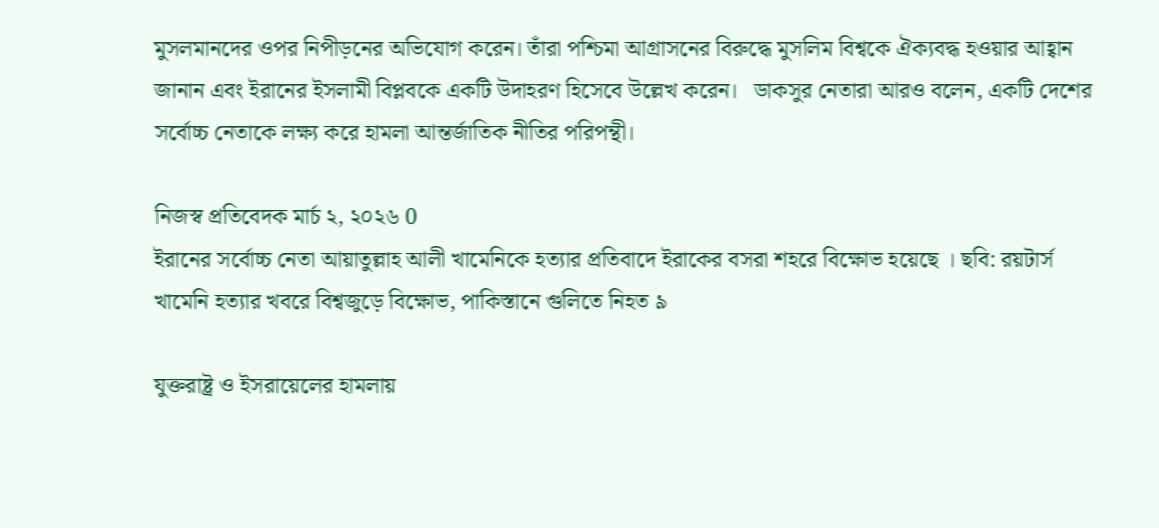মুসলমানদের ওপর নিপীড়নের অভিযোগ করেন। তাঁরা পশ্চিমা আগ্রাসনের বিরুদ্ধে মুসলিম বিশ্বকে ঐক্যবদ্ধ হওয়ার আহ্বান জানান এবং ইরানের ইসলামী বিপ্লবকে একটি উদাহরণ হিসেবে উল্লেখ করেন।   ডাকসুর নেতারা আরও বলেন, একটি দেশের সর্বোচ্চ নেতাকে লক্ষ্য করে হামলা আন্তর্জাতিক নীতির পরিপন্থী।

নিজস্ব প্রতিবেদক মার্চ ২, ২০২৬ 0
ইরানের সর্বোচ্চ নেতা আয়াতুল্লাহ আলী খামেনিকে হত্যার প্রতিবাদে ইরাকের বসরা শহরে বিক্ষোভ হয়েছে । ছবি: রয়টার্স
খামেনি হত্যার খবরে বিশ্বজুড়ে বিক্ষোভ, পাকিস্তানে গুলিতে নিহত ৯

যুক্তরাষ্ট্র ও ইসরায়েলের হামলায়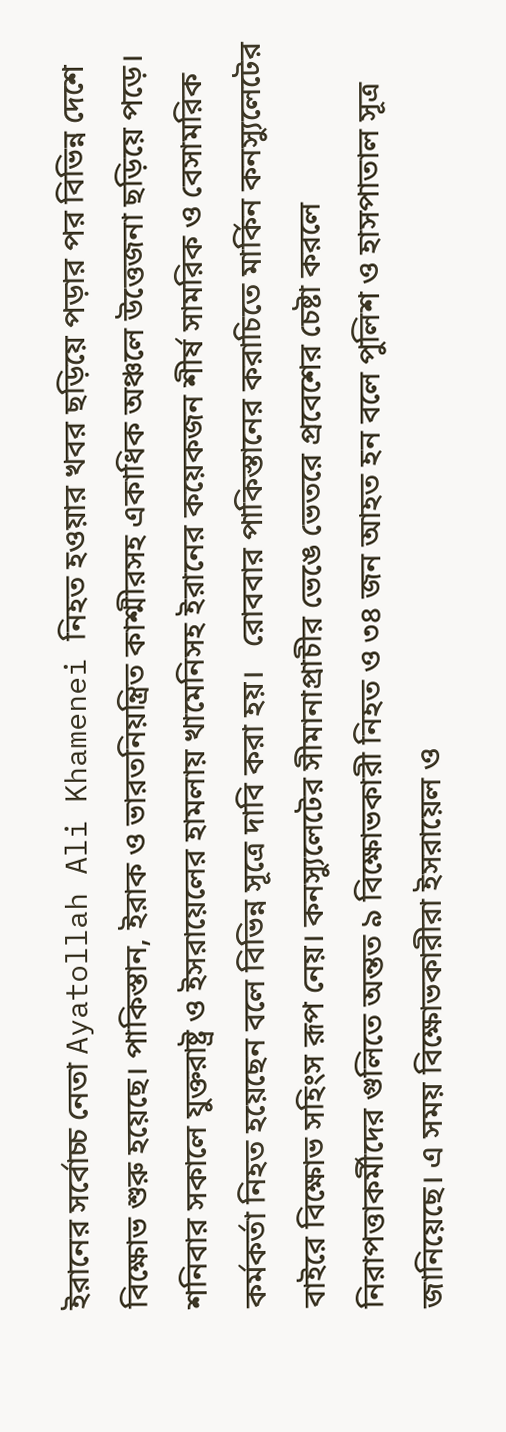ইরানের সর্বোচ্চ নেতা Ayatollah Ali Khamenei নিহত হওয়ার খবর ছড়িয়ে পড়ার পর বিভিন্ন দেশে বিক্ষোভ শুরু হয়েছে। পাকিস্তান, ইরাক ও ভারতনিয়ন্ত্রিত কাশ্মীরসহ একাধিক অঞ্চলে উত্তেজনা ছড়িয়ে পড়ে। শনিবার সকালে যুক্তরাষ্ট্র ও ইসরায়েলের হামলায় খামেনিসহ ইরানের কয়েকজন শীর্ষ সামরিক ও বেসামরিক কর্মকর্তা নিহত হয়েছেন বলে বিভিন্ন সূত্রে দাবি করা হয়।   রোববার পাকিস্তানের করাচিতে মার্কিন কনস্যুলেটের বাইরে বিক্ষোভ সহিংস রূপ নেয়। কনস্যুলেটের সীমানাপ্রাচীর ভেঙে ভেতরে প্রবেশের চেষ্টা করলে নিরাপত্তাকর্মীদের গুলিতে অন্তত ৯ বিক্ষোভকারী নিহত ও ৩৪ জন আহত হন বলে পুলিশ ও হাসপাতাল সূত্র জানিয়েছে। এ সময় বিক্ষোভকারীরা ইসরায়েল ও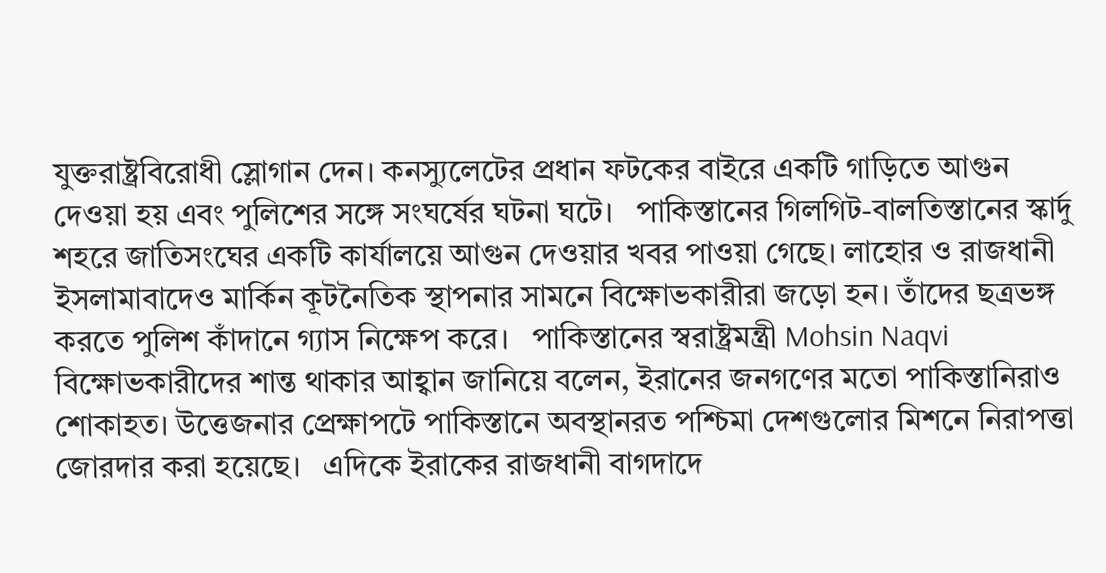যুক্তরাষ্ট্রবিরোধী স্লোগান দেন। কনস্যুলেটের প্রধান ফটকের বাইরে একটি গাড়িতে আগুন দেওয়া হয় এবং পুলিশের সঙ্গে সংঘর্ষের ঘটনা ঘটে।   পাকিস্তানের গিলগিট-বালতিস্তানের স্কার্দু শহরে জাতিসংঘের একটি কার্যালয়ে আগুন দেওয়ার খবর পাওয়া গেছে। লাহোর ও রাজধানী ইসলামাবাদেও মার্কিন কূটনৈতিক স্থাপনার সামনে বিক্ষোভকারীরা জড়ো হন। তাঁদের ছত্রভঙ্গ করতে পুলিশ কাঁদানে গ্যাস নিক্ষেপ করে।   পাকিস্তানের স্বরাষ্ট্রমন্ত্রী Mohsin Naqvi বিক্ষোভকারীদের শান্ত থাকার আহ্বান জানিয়ে বলেন, ইরানের জনগণের মতো পাকিস্তানিরাও শোকাহত। উত্তেজনার প্রেক্ষাপটে পাকিস্তানে অবস্থানরত পশ্চিমা দেশগুলোর মিশনে নিরাপত্তা জোরদার করা হয়েছে।   এদিকে ইরাকের রাজধানী বাগদাদে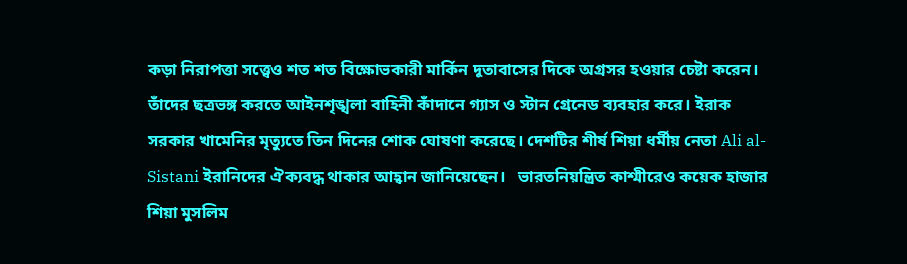কড়া নিরাপত্তা সত্ত্বেও শত শত বিক্ষোভকারী মার্কিন দূতাবাসের দিকে অগ্রসর হওয়ার চেষ্টা করেন। তাঁদের ছত্রভঙ্গ করতে আইনশৃঙ্খলা বাহিনী কাঁদানে গ্যাস ও স্টান গ্রেনেড ব্যবহার করে। ইরাক সরকার খামেনির মৃত্যুতে তিন দিনের শোক ঘোষণা করেছে। দেশটির শীর্ষ শিয়া ধর্মীয় নেতা Ali al-Sistani ইরানিদের ঐক্যবদ্ধ থাকার আহ্বান জানিয়েছেন।   ভারতনিয়ন্ত্রিত কাশ্মীরেও কয়েক হাজার শিয়া মুসলিম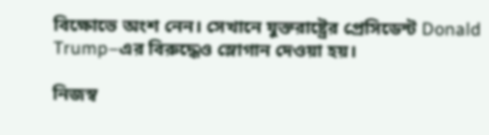বিক্ষোভে অংশ নেন। সেখানে যুক্তরাষ্ট্রের প্রেসিডেন্ট Donald Trump–এর বিরুদ্ধেও স্লোগান দেওয়া হয়।

নিজস্ব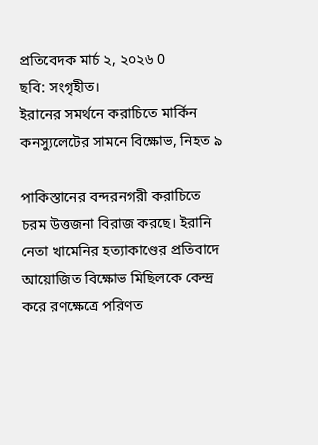প্রতিবেদক মার্চ ২, ২০২৬ 0
ছবি: সংগৃহীত।
ইরানের সমর্থনে করাচিতে মার্কিন কনস্যুলেটের সামনে বিক্ষোভ, নিহত ৯

পাকিস্তানের বন্দরনগরী করাচিতে চরম উত্তজনা বিরাজ করছে। ইরানি নেতা খামেনির হত্যাকাণ্ডের প্রতিবাদে আয়োজিত বিক্ষোভ মিছিলকে কেন্দ্র করে রণক্ষেত্রে পরিণত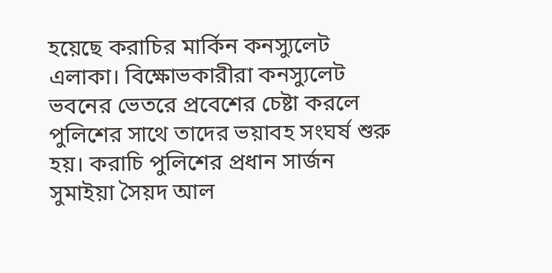হয়েছে করাচির মার্কিন কনস্যুলেট এলাকা। বিক্ষোভকারীরা কনস্যুলেট ভবনের ভেতরে প্রবেশের চেষ্টা করলে পুলিশের সাথে তাদের ভয়াবহ সংঘর্ষ শুরু হয়। করাচি পুলিশের প্রধান সার্জন সুমাইয়া সৈয়দ আল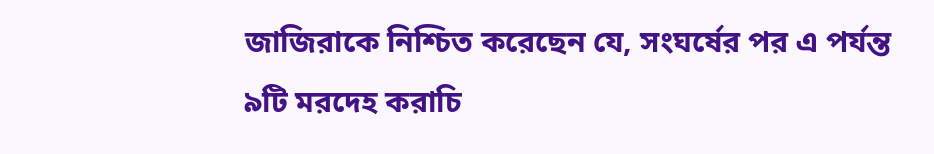জাজিরাকে নিশ্চিত করেছেন যে, সংঘর্ষের পর এ পর্যন্ত ৯টি মরদেহ করাচি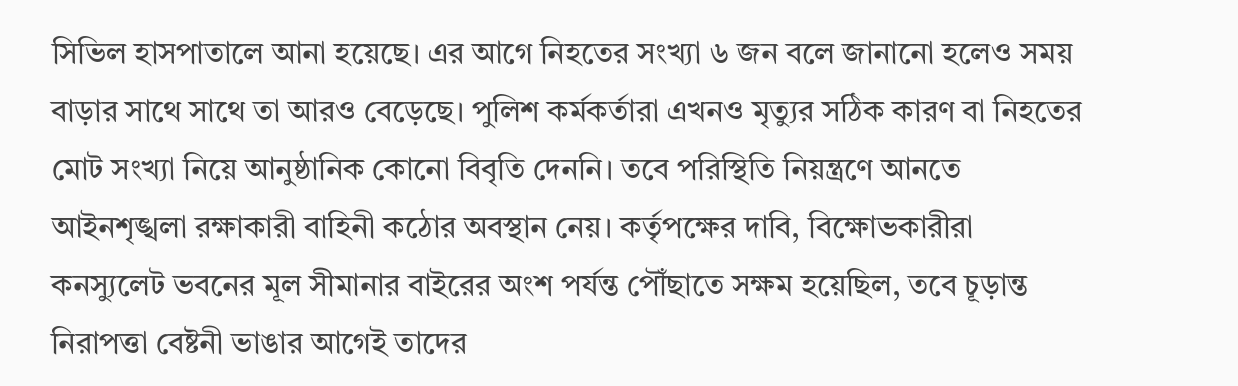সিভিল হাসপাতালে আনা হয়েছে। এর আগে নিহতের সংখ্যা ৬ জন বলে জানানো হলেও সময় বাড়ার সাথে সাথে তা আরও বেড়েছে। পুলিশ কর্মকর্তারা এখনও মৃত্যুর সঠিক কারণ বা নিহতের মোট সংখ্যা নিয়ে আনুষ্ঠানিক কোনো বিবৃতি দেননি। তবে পরিস্থিতি নিয়ন্ত্রণে আনতে আইনশৃঙ্খলা রক্ষাকারী বাহিনী কঠোর অবস্থান নেয়। কর্তৃপক্ষের দাবি, বিক্ষোভকারীরা কনস্যুলেট ভবনের মূল সীমানার বাইরের অংশ পর্যন্ত পৌঁছাতে সক্ষম হয়েছিল, তবে চূড়ান্ত নিরাপত্তা বেষ্টনী ভাঙার আগেই তাদের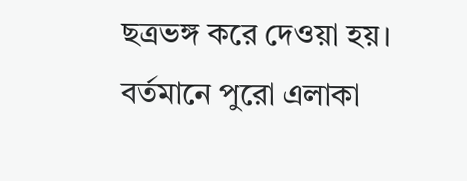ছত্রভঙ্গ করে দেওয়া হয়। বর্তমানে পুরো এলাকা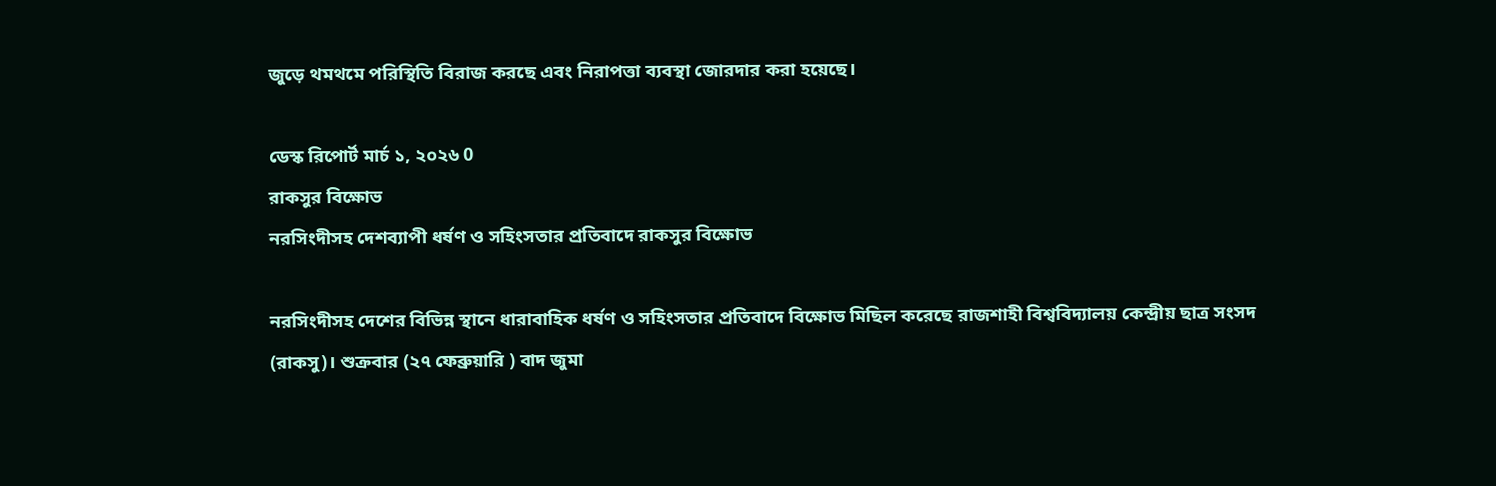জুড়ে থমথমে পরিস্থিতি বিরাজ করছে এবং নিরাপত্তা ব্যবস্থা জোরদার করা হয়েছে।

ডেস্ক রিপোর্ট মার্চ ১, ২০২৬ 0
রাকসুর বিক্ষোভ
নরসিংদীসহ দেশব্যাপী ধর্ষণ ও সহিংসতার প্রতিবাদে রাকসুর বিক্ষোভ

নরসিংদীসহ দেশের বিভিন্ন স্থানে ধারাবাহিক ধর্ষণ ও সহিংসতার প্রতিবাদে বিক্ষোভ মিছিল করেছে রাজশাহী বিশ্ববিদ্যালয় কেন্দ্রীয় ছাত্র সংসদ (রাকসু)। শুক্রবার (২৭ ফেব্রুয়ারি ) বাদ জুমা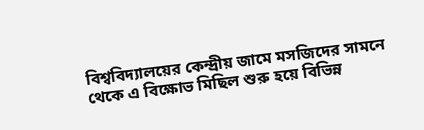বিশ্ববিদ্যালয়ের কেন্দ্রীয় জামে মসজিদের সামনে থেকে এ বিক্ষোভ মিছিল শুরু হয়ে বিভিন্ন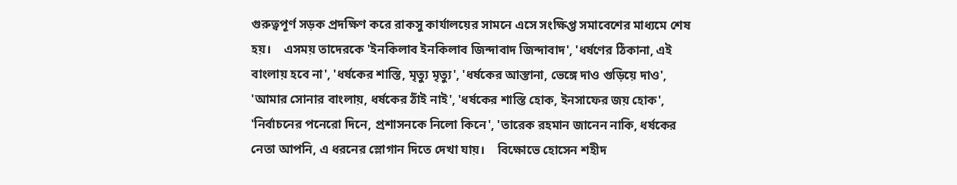গুরুত্বপূর্ণ সড়ক প্রদক্ষিণ করে রাকসু কার্যালয়ের সামনে এসে সংক্ষিপ্ত সমাবেশের মাধ্যমে শেষ হয়।    এসময় তাদেরকে 'ইনকিলাব ইনকিলাব জিন্দাবাদ জিন্দাবাদ', 'ধর্ষণের ঠিকানা, এই বাংলায় হবে না', 'ধর্ষকের শাস্তি, মৃত্যু মৃত্যু', 'ধর্ষকের আস্তানা, ভেঙ্গে দাও গুড়িয়ে দাও', 'আমার সোনার বাংলায়, ধর্ষকের ঠাঁই নাই', 'ধর্ষকের শাস্তি হোক, ইনসাফের জয় হোক', 'নির্বাচনের পনেরো দিনে, প্রশাসনকে নিলো কিনে', 'তারেক রহমান জানেন নাকি, ধর্ষকের নেতা আপনি, এ ধরনের স্লোগান দিতে দেখা যায়।    বিক্ষোভে হোসেন শহীদ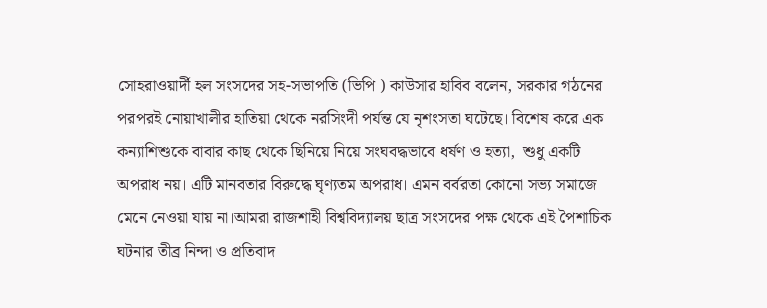সোহরাওয়ার্দী হল সংসদের সহ-সভাপতি (ভিপি ) কাউসার হাবিব বলেন, সরকার গঠনের পরপরই নোয়াখালীর হাতিয়া থেকে নরসিংদী পর্যন্ত যে নৃশংসতা ঘটেছে। বিশেষ করে এক কন্যাশিশুকে বাবার কাছ থেকে ছিনিয়ে নিয়ে সংঘবদ্ধভাবে ধর্ষণ ও হত্যা,  শুধু একটি অপরাধ নয়। এটি মানবতার বিরুদ্ধে ঘৃণ্যতম অপরাধ। এমন বর্বরতা কোনো সভ্য সমাজে মেনে নেওয়া যায় না।আমরা রাজশাহী বিশ্ববিদ্যালয় ছাত্র সংসদের পক্ষ থেকে এই পৈশাচিক ঘটনার তীব্র নিন্দা ও প্রতিবাদ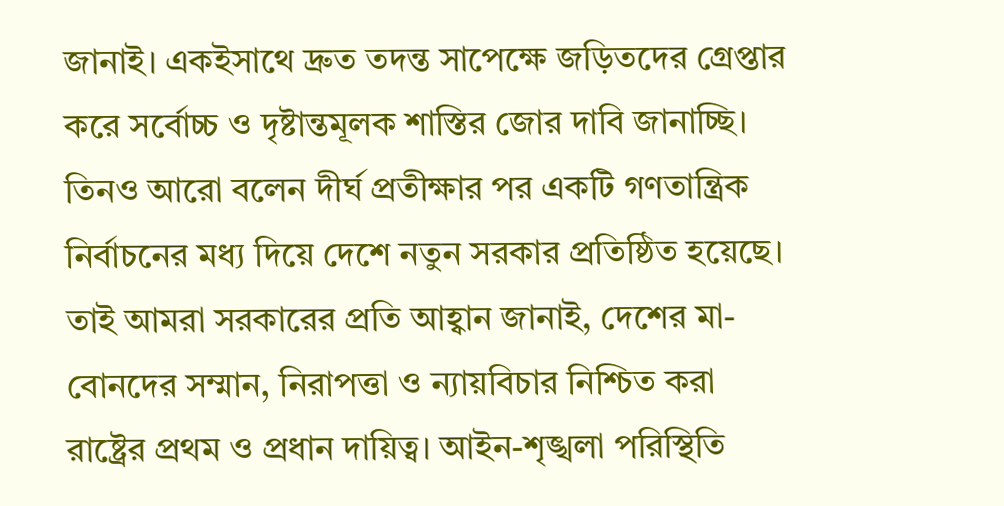জানাই। একইসাথে দ্রুত তদন্ত সাপেক্ষে জড়িতদের গ্রেপ্তার করে সর্বোচ্চ ও দৃষ্টান্তমূলক শাস্তির জোর দাবি জানাচ্ছি।    তিনও আরো বলেন দীর্ঘ প্রতীক্ষার পর একটি গণতান্ত্রিক নির্বাচনের মধ্য দিয়ে দেশে নতুন সরকার প্রতিষ্ঠিত হয়েছে। তাই আমরা সরকারের প্রতি আহ্বান জানাই, দেশের মা-বোনদের সম্মান, নিরাপত্তা ও ন্যায়বিচার নিশ্চিত করা রাষ্ট্রের প্রথম ও প্রধান দায়িত্ব। আইন-শৃঙ্খলা পরিস্থিতি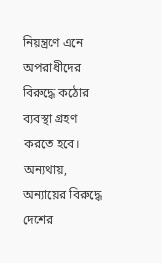নিয়ন্ত্রণে এনে অপরাধীদের বিরুদ্ধে কঠোর ব্যবস্থা গ্রহণ করতে হবে। অন্যথায়, অন্যায়ের বিরুদ্ধে দেশের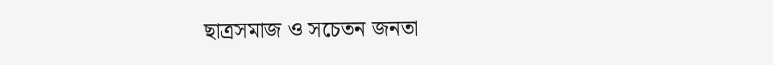ছাত্রসমাজ ও সচেতন জনতা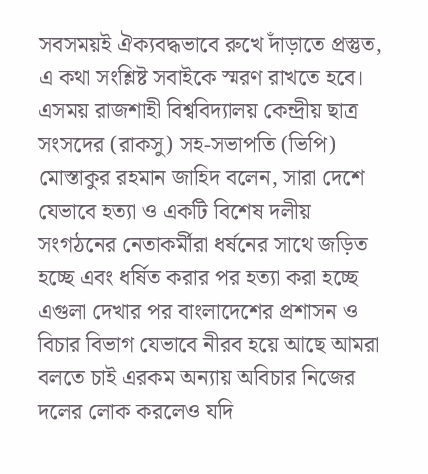সবসময়ই ঐক্যবদ্ধভাবে রুখে দাঁড়াতে প্রস্তুত, এ কথা সংশ্লিষ্ট সবাইকে স্মরণ রাখতে হবে।    এসময় রাজশাহী বিশ্ববিদ্যালয় কেন্দ্রীয় ছাত্র সংসদের (রাকসু) সহ-সভাপতি (ভিপি) মোস্তাকুর রহমান জাহিদ বলেন, সারা দেশে যেভাবে হত্যা ও একটি বিশেষ দলীয় সংগঠনের নেতাকর্মীরা ধর্ষনের সাথে জড়িত হচ্ছে এবং ধর্ষিত করার পর হত্যা করা হচ্ছে এগুলা দেখার পর বাংলাদেশের প্রশাসন ও বিচার বিভাগ যেভাবে নীরব হয়ে আছে আমরা বলতে চাই এরকম অন্যায় অবিচার নিজের দলের লোক করলেও যদি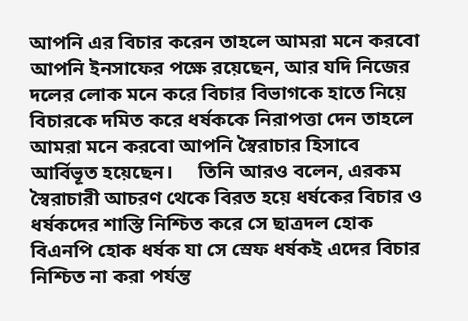আপনি এর বিচার করেন তাহলে আমরা মনে করবো আপনি ইনসাফের পক্ষে রয়েছেন, আর যদি নিজের দলের লোক মনে করে বিচার বিভাগকে হাতে নিয়ে বিচারকে দমিত করে ধর্ষককে নিরাপত্তা দেন তাহলে আমরা মনে করবো আপনি স্বৈরাচার হিসাবে আর্বিভূত হয়েছেন।     তিনি আরও বলেন, এরকম স্বৈরাচারী আচরণ থেকে বিরত হয়ে ধর্ষকের বিচার ও ধর্ষকদের শাস্তি নিশ্চিত করে সে ছাত্রদল হোক বিএনপি হোক ধর্ষক যা সে স্রেফ ধর্ষকই এদের বিচার নিশ্চিত না করা পর্যন্ত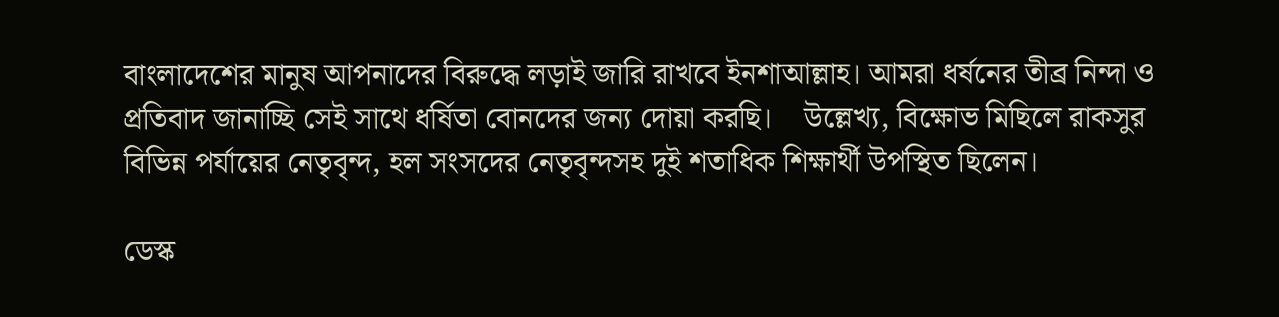বাংলাদেশের মানুষ আপনাদের বিরুদ্ধে লড়াই জারি রাখবে ইনশাআল্লাহ। আমরা ধর্ষনের তীব্র নিন্দা ও প্রতিবাদ জানাচ্ছি সেই সাথে ধর্ষিতা বোনদের জন্য দোয়া করছি।    উল্লেখ্য, বিক্ষোভ মিছিলে রাকসুর বিভিন্ন পর্যায়ের নেতৃবৃন্দ, হল সংসদের নেতৃবৃন্দসহ দুই শতাধিক শিক্ষার্থী উপস্থিত ছিলেন।

ডেস্ক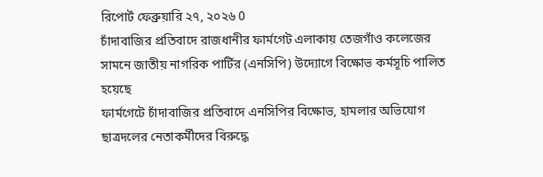রিপোর্ট ফেব্রুয়ারি ২৭, ২০২৬ 0
চাঁদাবাজির প্রতিবাদে রাজধানীর ফার্মগেট এলাকায় তেজগাঁও কলেজের সামনে জাতীয় নাগরিক পার্টির (এনসিপি) উদ্যোগে বিক্ষোভ কর্মসূচি পালিত হয়েছে
ফার্মগেটে চাঁদাবাজির প্রতিবাদে এনসিপির বিক্ষোভ, হামলার অভিযোগ ছাত্রদলের নেতাকর্মীদের বিরুদ্ধে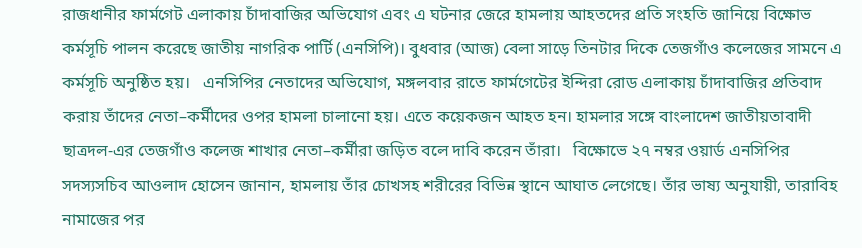রাজধানীর ফার্মগেট এলাকায় চাঁদাবাজির অভিযোগ এবং এ ঘটনার জেরে হামলায় আহতদের প্রতি সংহতি জানিয়ে বিক্ষোভ কর্মসূচি পালন করেছে জাতীয় নাগরিক পার্টি (এনসিপি)। বুধবার (আজ) বেলা সাড়ে তিনটার দিকে তেজগাঁও কলেজের সামনে এ কর্মসূচি অনুষ্ঠিত হয়।   এনসিপির নেতাদের অভিযোগ, মঙ্গলবার রাতে ফার্মগেটের ইন্দিরা রোড এলাকায় চাঁদাবাজির প্রতিবাদ করায় তাঁদের নেতা–কর্মীদের ওপর হামলা চালানো হয়। এতে কয়েকজন আহত হন। হামলার সঙ্গে বাংলাদেশ জাতীয়তাবাদী ছাত্রদল-এর তেজগাঁও কলেজ শাখার নেতা–কর্মীরা জড়িত বলে দাবি করেন তাঁরা।   বিক্ষোভে ২৭ নম্বর ওয়ার্ড এনসিপির সদস্যসচিব আওলাদ হোসেন জানান, হামলায় তাঁর চোখসহ শরীরের বিভিন্ন স্থানে আঘাত লেগেছে। তাঁর ভাষ্য অনুযায়ী, তারাবিহ নামাজের পর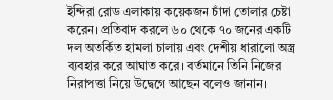ইন্দিরা রোড এলাকায় কয়েকজন চাঁদা তোলার চেষ্টা করেন। প্রতিবাদ করলে ৬০ থেকে ৭০ জনের একটি দল অতর্কিত হামলা চালায় এবং দেশীয় ধারালো অস্ত্র ব্যবহার করে আঘাত করে। বর্তমানে তিনি নিজের নিরাপত্তা নিয়ে উদ্বেগে আছেন বলেও জানান।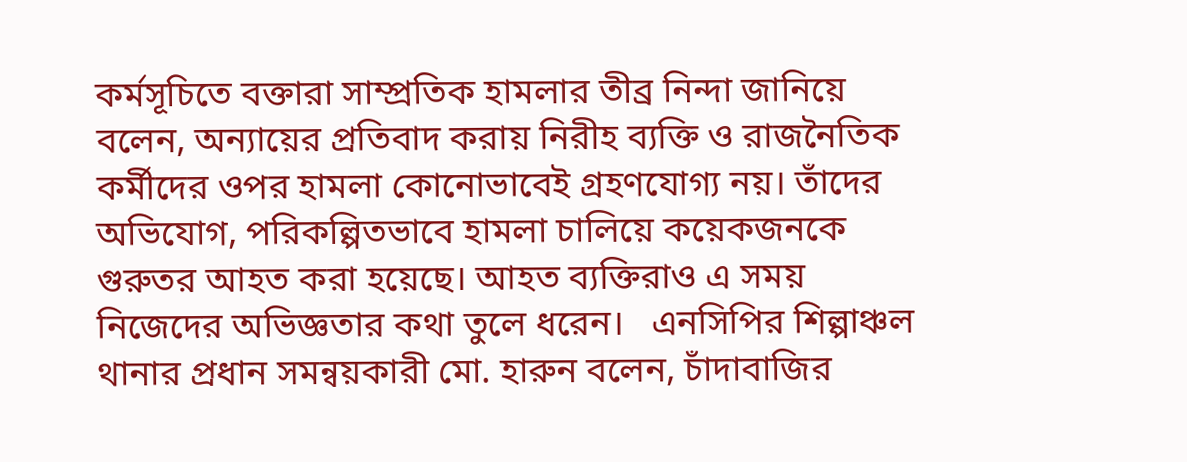কর্মসূচিতে বক্তারা সাম্প্রতিক হামলার তীব্র নিন্দা জানিয়ে বলেন, অন্যায়ের প্রতিবাদ করায় নিরীহ ব্যক্তি ও রাজনৈতিক কর্মীদের ওপর হামলা কোনোভাবেই গ্রহণযোগ্য নয়। তাঁদের অভিযোগ, পরিকল্পিতভাবে হামলা চালিয়ে কয়েকজনকে গুরুতর আহত করা হয়েছে। আহত ব্যক্তিরাও এ সময় নিজেদের অভিজ্ঞতার কথা তুলে ধরেন।   এনসিপির শিল্পাঞ্চল থানার প্রধান সমন্বয়কারী মো. হারুন বলেন, চাঁদাবাজির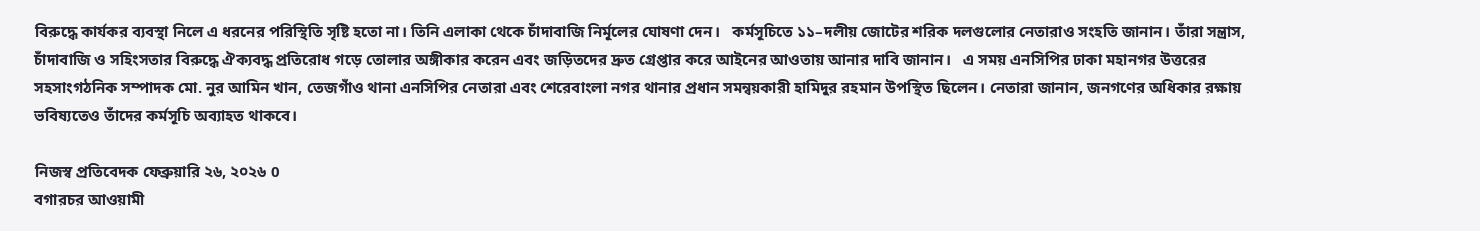বিরুদ্ধে কার্যকর ব্যবস্থা নিলে এ ধরনের পরিস্থিতি সৃষ্টি হতো না। তিনি এলাকা থেকে চাঁদাবাজি নির্মূলের ঘোষণা দেন।   কর্মসূচিতে ১১–দলীয় জোটের শরিক দলগুলোর নেতারাও সংহতি জানান। তাঁরা সন্ত্রাস, চাঁদাবাজি ও সহিংসতার বিরুদ্ধে ঐক্যবদ্ধ প্রতিরোধ গড়ে তোলার অঙ্গীকার করেন এবং জড়িতদের দ্রুত গ্রেপ্তার করে আইনের আওতায় আনার দাবি জানান।   এ সময় এনসিপির ঢাকা মহানগর উত্তরের সহসাংগঠনিক সম্পাদক মো. নুর আমিন খান, তেজগাঁও থানা এনসিপির নেতারা এবং শেরেবাংলা নগর থানার প্রধান সমন্বয়কারী হামিদুর রহমান উপস্থিত ছিলেন। নেতারা জানান, জনগণের অধিকার রক্ষায় ভবিষ্যতেও তাঁদের কর্মসূচি অব্যাহত থাকবে।

নিজস্ব প্রতিবেদক ফেব্রুয়ারি ২৬, ২০২৬ 0
বগারচর আওয়ামী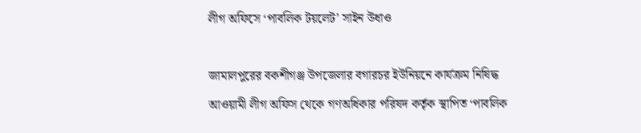লীগ অফিসে ‘পাবলিক টয়লেট’ সাইন উধাও

জামালপুরের বকশীগঞ্জ উপজেলার বগারচর ইউনিয়নে কার্যক্রম নিষিদ্ধ আওয়ামী লীগ অফিস থেকে গণঅধিকার পরিষদ কর্তৃক স্থাপিত ‘পাবলিক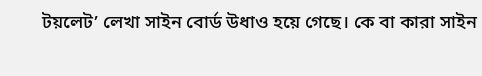টয়লেট’ লেখা সাইন বোর্ড উধাও হয়ে গেছে। কে বা কারা সাইন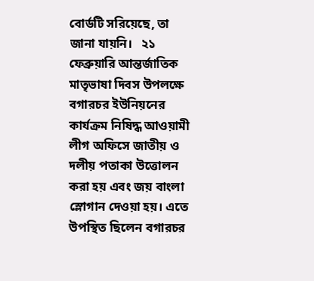বোর্ডটি সরিয়েছে, তা জানা যায়নি।   ২১ ফেব্রুয়ারি আন্তর্জাতিক মাতৃভাষা দিবস উপলক্ষে বগারচর ইউনিয়নের কার্যক্রম নিষিদ্ধ আওয়ামী লীগ অফিসে জাতীয় ও দলীয় পতাকা উত্তোলন করা হয় এবং জয় বাংলা স্লোগান দেওয়া হয়। এতে উপস্থিত ছিলেন বগারচর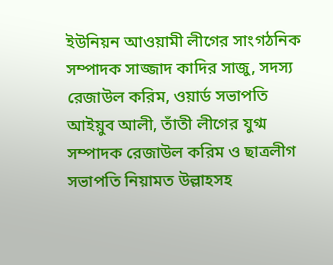ইউনিয়ন আওয়ামী লীগের সাংগঠনিক সম্পাদক সাজ্জাদ কাদির সাজু, সদস্য রেজাউল করিম, ওয়ার্ড সভাপতি আইয়ুব আলী, তাঁতী লীগের যুগ্ম সম্পাদক রেজাউল করিম ও ছাত্রলীগ সভাপতি নিয়ামত উল্লাহসহ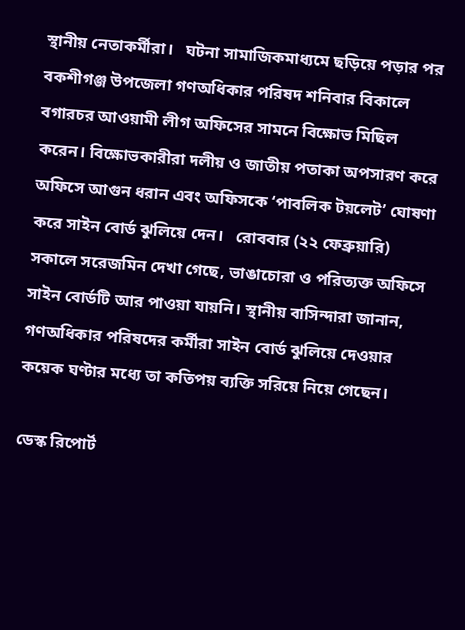স্থানীয় নেতাকর্মীরা।   ঘটনা সামাজিকমাধ্যমে ছড়িয়ে পড়ার পর বকশীগঞ্জ উপজেলা গণঅধিকার পরিষদ শনিবার বিকালে বগারচর আওয়ামী লীগ অফিসের সামনে বিক্ষোভ মিছিল করেন। বিক্ষোভকারীরা দলীয় ও জাতীয় পতাকা অপসারণ করে অফিসে আগুন ধরান এবং অফিসকে ‘পাবলিক টয়লেট’ ঘোষণা করে সাইন বোর্ড ঝুলিয়ে দেন।   রোববার (২২ ফেব্রুয়ারি) সকালে সরেজমিন দেখা গেছে, ভাঙাচোরা ও পরিত্যক্ত অফিসে সাইন বোর্ডটি আর পাওয়া যায়নি। স্থানীয় বাসিন্দারা জানান, গণঅধিকার পরিষদের কর্মীরা সাইন বোর্ড ঝুলিয়ে দেওয়ার কয়েক ঘণ্টার মধ্যে তা কতিপয় ব্যক্তি সরিয়ে নিয়ে গেছেন।

ডেস্ক রিপোর্ট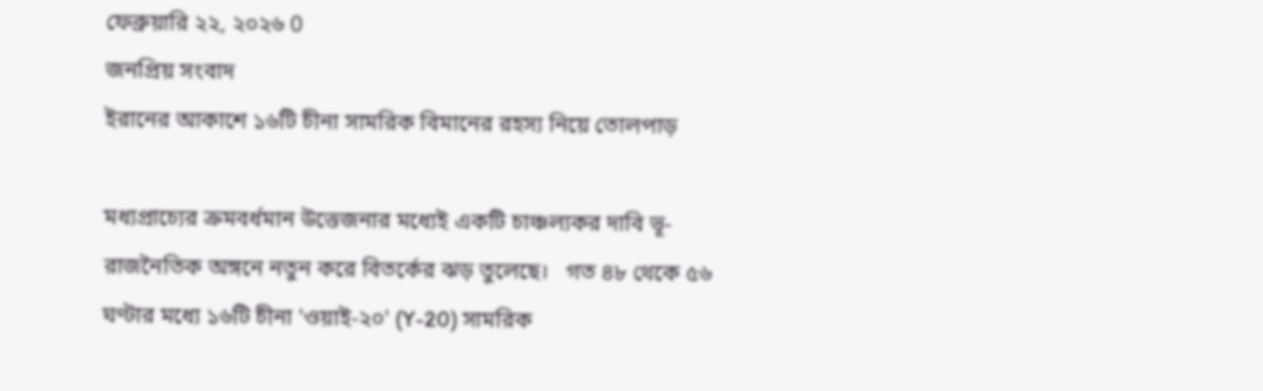ফেব্রুয়ারি ২২, ২০২৬ 0
জনপ্রিয় সংবাদ
ইরানের আকাশে ১৬টি চীনা সামরিক বিমানের রহস্য নিয়ে তোলপাড়

মধ্যপ্রাচ্যের ক্রমবর্ধমান উত্তেজনার মধ্যেই একটি চাঞ্চল্যকর দাবি ভূ-রাজনৈতিক অঙ্গনে নতুন করে বিতর্কের ঝড় তুলেছে।   গত ৪৮ থেকে ৫৬ ঘণ্টার মধ্যে ১৬টি চীনা 'ওয়াই-২০' (Y-20) সামরিক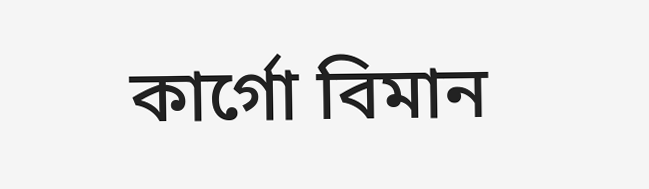কার্গো বিমান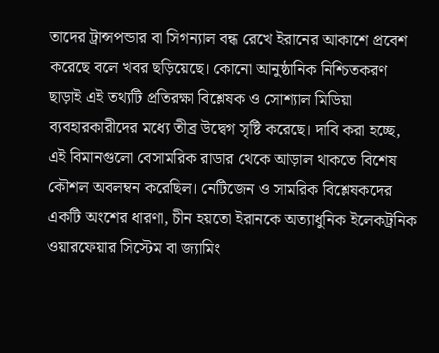তাদের ট্রান্সপন্ডার বা সিগন্যাল বন্ধ রেখে ইরানের আকাশে প্রবেশ করেছে বলে খবর ছড়িয়েছে। কোনো আনুষ্ঠানিক নিশ্চিতকরণ ছাড়াই এই তথ্যটি প্রতিরক্ষা বিশ্লেষক ও সোশ্যাল মিডিয়া ব্যবহারকারীদের মধ্যে তীব্র উদ্বেগ সৃষ্টি করেছে। দাবি করা হচ্ছে, এই বিমানগুলো বেসামরিক রাডার থেকে আড়াল থাকতে বিশেষ কৌশল অবলম্বন করেছিল। নেটিজেন ও সামরিক বিশ্লেষকদের একটি অংশের ধারণা, চীন হয়তো ইরানকে অত্যাধুনিক ইলেকট্রনিক ওয়ারফেয়ার সিস্টেম বা জ্যামিং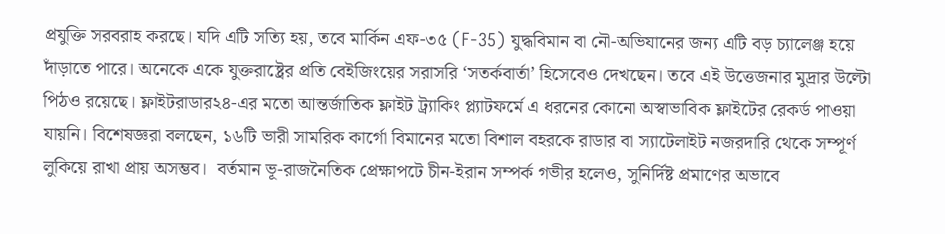প্রযুক্তি সরবরাহ করছে। যদি এটি সত্যি হয়, তবে মার্কিন এফ-৩৫ (F-35) যুদ্ধবিমান বা নৌ-অভিযানের জন্য এটি বড় চ্যালেঞ্জ হয়ে দাঁড়াতে পারে। অনেকে একে যুক্তরাষ্ট্রের প্রতি বেইজিংয়ের সরাসরি ‘সতর্কবার্তা’ হিসেবেও দেখছেন। তবে এই উত্তেজনার মুদ্রার উল্টো পিঠও রয়েছে। ফ্লাইটরাডার২৪-এর মতো আন্তর্জাতিক ফ্লাইট ট্র্যাকিং প্ল্যাটফর্মে এ ধরনের কোনো অস্বাভাবিক ফ্লাইটের রেকর্ড পাওয়া যায়নি। বিশেষজ্ঞরা বলছেন, ১৬টি ভারী সামরিক কার্গো বিমানের মতো বিশাল বহরকে রাডার বা স্যাটেলাইট নজরদারি থেকে সম্পূর্ণ লুকিয়ে রাখা প্রায় অসম্ভব।  বর্তমান ভূ-রাজনৈতিক প্রেক্ষাপটে চীন-ইরান সম্পর্ক গভীর হলেও, সুনির্দিষ্ট প্রমাণের অভাবে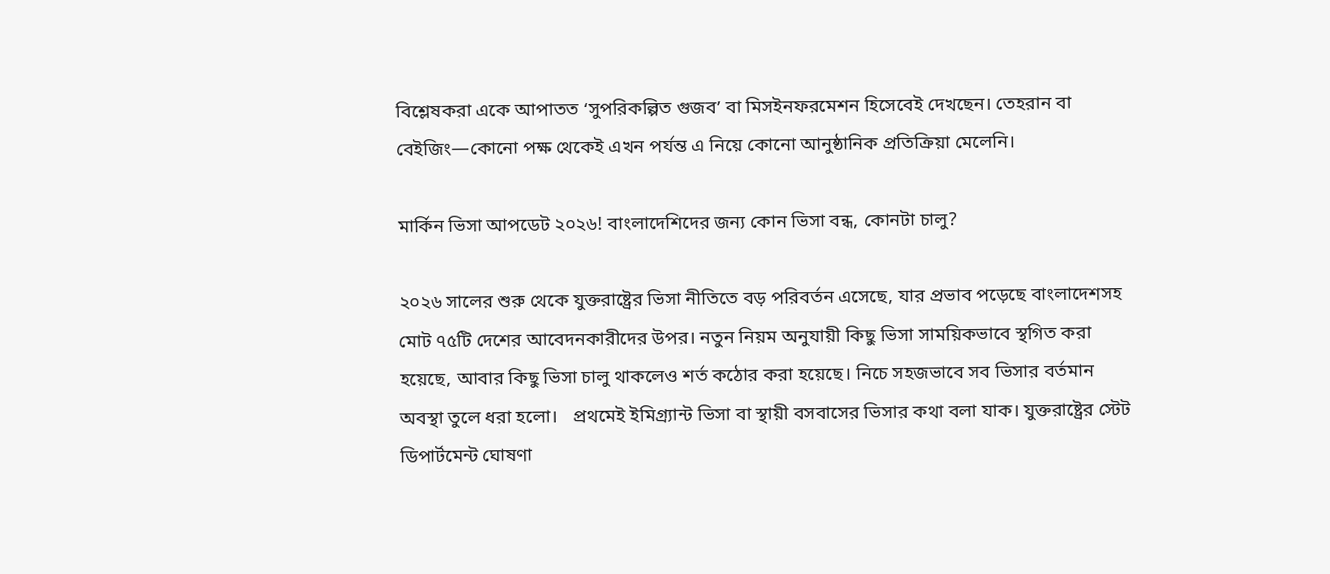বিশ্লেষকরা একে আপাতত ‘সুপরিকল্পিত গুজব’ বা মিসইনফরমেশন হিসেবেই দেখছেন। তেহরান বা বেইজিং—কোনো পক্ষ থেকেই এখন পর্যন্ত এ নিয়ে কোনো আনুষ্ঠানিক প্রতিক্রিয়া মেলেনি।

মার্কিন ভিসা আপডেট ২০২৬! বাংলাদেশিদের জন্য কোন ভিসা বন্ধ, কোনটা চালু?

২০২৬ সালের শুরু থেকে যুক্তরাষ্ট্রের ভিসা নীতিতে বড় পরিবর্তন এসেছে, যার প্রভাব পড়েছে বাংলাদেশসহ মোট ৭৫টি দেশের আবেদনকারীদের উপর। নতুন নিয়ম অনুযায়ী কিছু ভিসা সাময়িকভাবে স্থগিত করা হয়েছে, আবার কিছু ভিসা চালু থাকলেও শর্ত কঠোর করা হয়েছে। নিচে সহজভাবে সব ভিসার বর্তমান অবস্থা তুলে ধরা হলো।   প্রথমেই ইমিগ্র্যান্ট ভিসা বা স্থায়ী বসবাসের ভিসার কথা বলা যাক। যুক্তরাষ্ট্রের স্টেট ডিপার্টমেন্ট ঘোষণা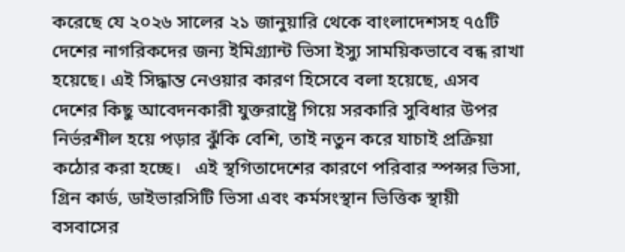করেছে যে ২০২৬ সালের ২১ জানুয়ারি থেকে বাংলাদেশসহ ৭৫টি দেশের নাগরিকদের জন্য ইমিগ্র্যান্ট ভিসা ইস্যু সাময়িকভাবে বন্ধ রাখা হয়েছে। এই সিদ্ধান্ত নেওয়ার কারণ হিসেবে বলা হয়েছে, এসব দেশের কিছু আবেদনকারী যুক্তরাষ্ট্রে গিয়ে সরকারি সুবিধার উপর নির্ভরশীল হয়ে পড়ার ঝুঁকি বেশি, তাই নতুন করে যাচাই প্রক্রিয়া কঠোর করা হচ্ছে।   এই স্থগিতাদেশের কারণে পরিবার স্পন্সর ভিসা, গ্রিন কার্ড, ডাইভারসিটি ভিসা এবং কর্মসংস্থান ভিত্তিক স্থায়ী বসবাসের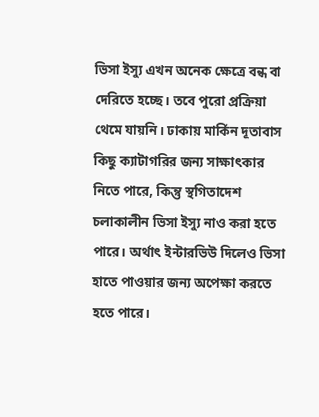ভিসা ইস্যু এখন অনেক ক্ষেত্রে বন্ধ বা দেরিতে হচ্ছে। তবে পুরো প্রক্রিয়া থেমে যায়নি। ঢাকায় মার্কিন দূতাবাস কিছু ক্যাটাগরির জন্য সাক্ষাৎকার নিতে পারে, কিন্তু স্থগিতাদেশ চলাকালীন ভিসা ইস্যু নাও করা হতে পারে। অর্থাৎ ইন্টারভিউ দিলেও ভিসা হাতে পাওয়ার জন্য অপেক্ষা করতে হতে পারে।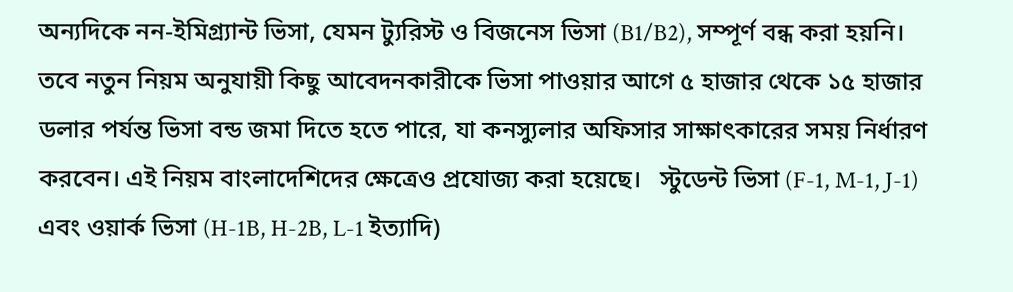অন্যদিকে নন-ইমিগ্র্যান্ট ভিসা, যেমন ট্যুরিস্ট ও বিজনেস ভিসা (B1/B2), সম্পূর্ণ বন্ধ করা হয়নি। তবে নতুন নিয়ম অনুযায়ী কিছু আবেদনকারীকে ভিসা পাওয়ার আগে ৫ হাজার থেকে ১৫ হাজার ডলার পর্যন্ত ভিসা বন্ড জমা দিতে হতে পারে, যা কনস্যুলার অফিসার সাক্ষাৎকারের সময় নির্ধারণ করবেন। এই নিয়ম বাংলাদেশিদের ক্ষেত্রেও প্রযোজ্য করা হয়েছে।   স্টুডেন্ট ভিসা (F-1, M-1, J-1) এবং ওয়ার্ক ভিসা (H-1B, H-2B, L-1 ইত্যাদি)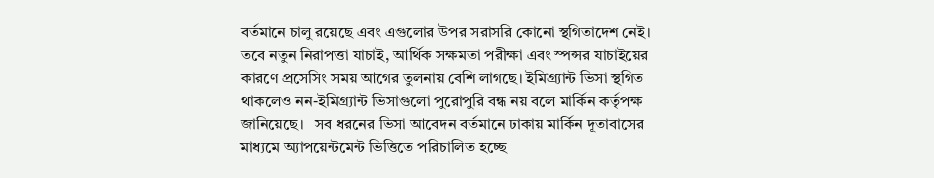বর্তমানে চালু রয়েছে এবং এগুলোর উপর সরাসরি কোনো স্থগিতাদেশ নেই। তবে নতুন নিরাপত্তা যাচাই, আর্থিক সক্ষমতা পরীক্ষা এবং স্পন্সর যাচাইয়ের কারণে প্রসেসিং সময় আগের তুলনায় বেশি লাগছে। ইমিগ্র্যান্ট ভিসা স্থগিত থাকলেও নন-ইমিগ্র্যান্ট ভিসাগুলো পুরোপুরি বন্ধ নয় বলে মার্কিন কর্তৃপক্ষ জানিয়েছে।   সব ধরনের ভিসা আবেদন বর্তমানে ঢাকায় মার্কিন দূতাবাসের মাধ্যমে অ্যাপয়েন্টমেন্ট ভিত্তিতে পরিচালিত হচ্ছে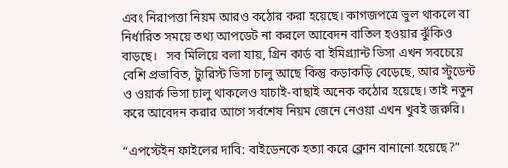এবং নিরাপত্তা নিয়ম আরও কঠোর করা হয়েছে। কাগজপত্রে ভুল থাকলে বা নির্ধারিত সময়ে তথ্য আপডেট না করলে আবেদন বাতিল হওয়ার ঝুঁকিও বাড়ছে।   সব মিলিয়ে বলা যায়, গ্রিন কার্ড বা ইমিগ্র্যান্ট ভিসা এখন সবচেয়ে বেশি প্রভাবিত, ট্যুরিস্ট ভিসা চালু আছে কিন্তু কড়াকড়ি বেড়েছে, আর স্টুডেন্ট ও ওয়ার্ক ভিসা চালু থাকলেও যাচাই-বাছাই অনেক কঠোর হয়েছে। তাই নতুন করে আবেদন করার আগে সর্বশেষ নিয়ম জেনে নেওয়া এখন খুবই জরুরি।

“এপস্টেইন ফাইলের দাবি: বাইডেনকে হত্যা করে ক্লোন বানানো হয়েছে?”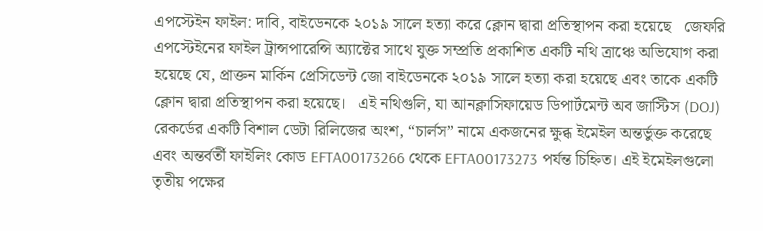এপস্টেইন ফাইল: দাবি, বাইডেনকে ২০১৯ সালে হত্যা করে ক্লোন দ্বারা প্রতিস্থাপন করা হয়েছে   জেফরি এপস্টেইনের ফাইল ট্রান্সপারেন্সি অ্যাক্টের সাথে যুক্ত সম্প্রতি প্রকাশিত একটি নথি ত্রাঞ্চে অভিযোগ করা হয়েছে যে, প্রাক্তন মার্কিন প্রেসিডেন্ট জো বাইডেনকে ২০১৯ সালে হত্যা করা হয়েছে এবং তাকে একটি ক্লোন দ্বারা প্রতিস্থাপন করা হয়েছে।   এই নথিগুলি, যা আনক্লাসিফায়েড ডিপার্টমেন্ট অব জাস্টিস (DOJ) রেকর্ডের একটি বিশাল ডেটা রিলিজের অংশ, “চার্লস” নামে একজনের ক্ষুব্ধ ইমেইল অন্তর্ভুক্ত করেছে এবং অন্তর্বর্তী ফাইলিং কোড EFTA00173266 থেকে EFTA00173273 পর্যন্ত চিহ্নিত। এই ইমেইলগুলো তৃতীয় পক্ষের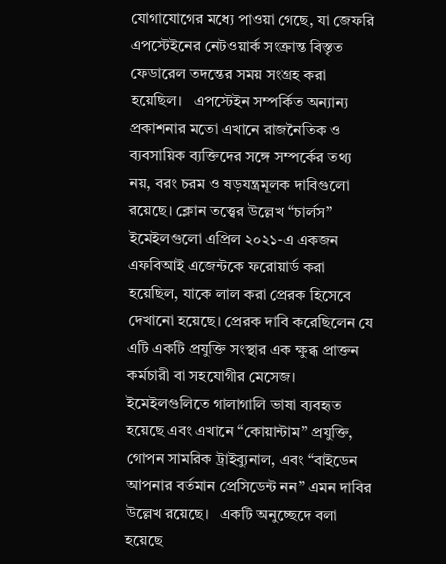যোগাযোগের মধ্যে পাওয়া গেছে, যা জেফরি এপস্টেইনের নেটওয়ার্ক সংক্রান্ত বিস্তৃত ফেডারেল তদন্তের সময় সংগ্রহ করা হয়েছিল।   এপস্টেইন সম্পর্কিত অন্যান্য প্রকাশনার মতো এখানে রাজনৈতিক ও ব্যবসায়িক ব্যক্তিদের সঙ্গে সম্পর্কের তথ্য নয়, বরং চরম ও ষড়যন্ত্রমূলক দাবিগুলো রয়েছে। ক্লোন তত্ত্বের উল্লেখ “চার্লস” ইমেইলগুলো এপ্রিল ২০২১-এ একজন এফবিআই এজেন্টকে ফরোয়ার্ড করা হয়েছিল, যাকে লাল করা প্রেরক হিসেবে দেখানো হয়েছে। প্রেরক দাবি করেছিলেন যে এটি একটি প্রযুক্তি সংস্থার এক ক্ষুব্ধ প্রাক্তন কর্মচারী বা সহযোগীর মেসেজ। ইমেইলগুলিতে গালাগালি ভাষা ব্যবহৃত হয়েছে এবং এখানে “কোয়ান্টাম” প্রযুক্তি, গোপন সামরিক ট্রাইব্যুনাল, এবং “বাইডেন আপনার বর্তমান প্রেসিডেন্ট নন” এমন দাবির উল্লেখ রয়েছে।   একটি অনুচ্ছেদে বলা হয়েছে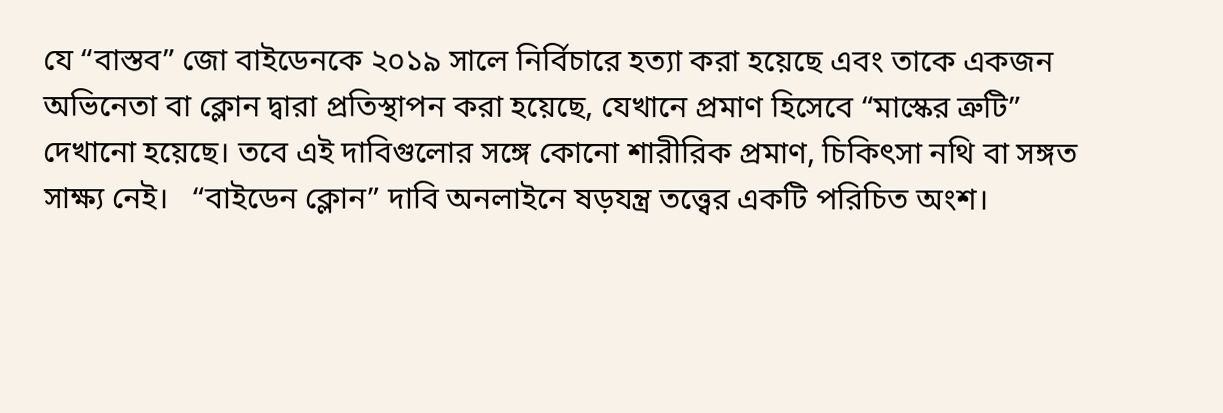যে “বাস্তব” জো বাইডেনকে ২০১৯ সালে নির্বিচারে হত্যা করা হয়েছে এবং তাকে একজন অভিনেতা বা ক্লোন দ্বারা প্রতিস্থাপন করা হয়েছে, যেখানে প্রমাণ হিসেবে “মাস্কের ত্রুটি” দেখানো হয়েছে। তবে এই দাবিগুলোর সঙ্গে কোনো শারীরিক প্রমাণ, চিকিৎসা নথি বা সঙ্গত সাক্ষ্য নেই।   “বাইডেন ক্লোন” দাবি অনলাইনে ষড়যন্ত্র তত্ত্বের একটি পরিচিত অংশ।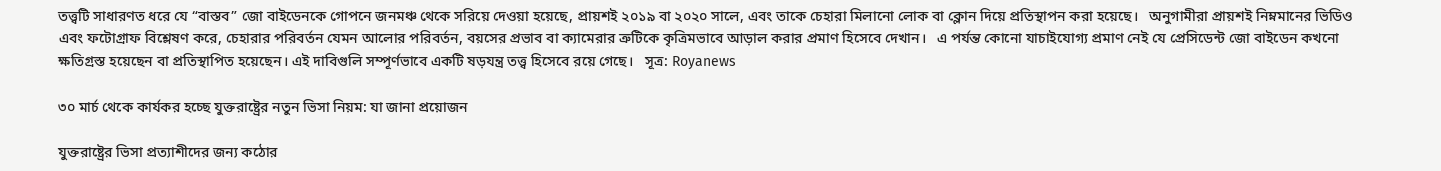তত্ত্বটি সাধারণত ধরে যে “বাস্তব” জো বাইডেনকে গোপনে জনমঞ্চ থেকে সরিয়ে দেওয়া হয়েছে, প্রায়শই ২০১৯ বা ২০২০ সালে, এবং তাকে চেহারা মিলানো লোক বা ক্লোন দিয়ে প্রতিস্থাপন করা হয়েছে।   অনুগামীরা প্রায়শই নিম্নমানের ভিডিও এবং ফটোগ্রাফ বিশ্লেষণ করে, চেহারার পরিবর্তন যেমন আলোর পরিবর্তন, বয়সের প্রভাব বা ক্যামেরার ত্রুটিকে কৃত্রিমভাবে আড়াল করার প্রমাণ হিসেবে দেখান।   এ পর্যন্ত কোনো যাচাইযোগ্য প্রমাণ নেই যে প্রেসিডেন্ট জো বাইডেন কখনো ক্ষতিগ্রস্ত হয়েছেন বা প্রতিস্থাপিত হয়েছেন। এই দাবিগুলি সম্পূর্ণভাবে একটি ষড়যন্ত্র তত্ত্ব হিসেবে রয়ে গেছে।   সূত্র: Royanews

৩০ মার্চ থেকে কার্যকর হচ্ছে যুক্তরাষ্ট্রের নতুন ভিসা নিয়ম: যা জানা প্রয়োজন

যুক্তরাষ্ট্রের ভিসা প্রত্যাশীদের জন্য কঠোর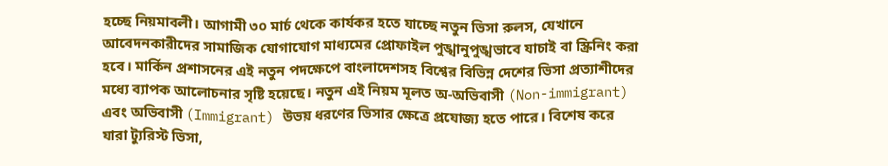হচ্ছে নিয়মাবলী। আগামী ৩০ মার্চ থেকে কার্যকর হতে যাচ্ছে নতুন ভিসা রুলস, যেখানে আবেদনকারীদের সামাজিক যোগাযোগ মাধ্যমের প্রোফাইল পুঙ্খানুপুঙ্খভাবে যাচাই বা স্ক্রিনিং করা হবে। মার্কিন প্রশাসনের এই নতুন পদক্ষেপে বাংলাদেশসহ বিশ্বের বিভিন্ন দেশের ভিসা প্রত্যাশীদের মধ্যে ব্যাপক আলোচনার সৃষ্টি হয়েছে। নতুন এই নিয়ম মূলত অ-অভিবাসী (Non-immigrant) এবং অভিবাসী (Immigrant) উভয় ধরণের ভিসার ক্ষেত্রে প্রযোজ্য হতে পারে। বিশেষ করে যারা ট্যুরিস্ট ভিসা,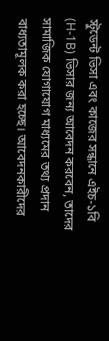স্টুডেন্ট ভিসা এবং কাজের সন্ধানে এইচ-১বি (H-1B) ভিসার জন্য আবেদন করবেন, তাদের সামাজিক যোগাযোগ মাধ্যমের তথ্য প্রদান বাধ্যতামূলক করা হচ্ছে। আবেদনকারীদের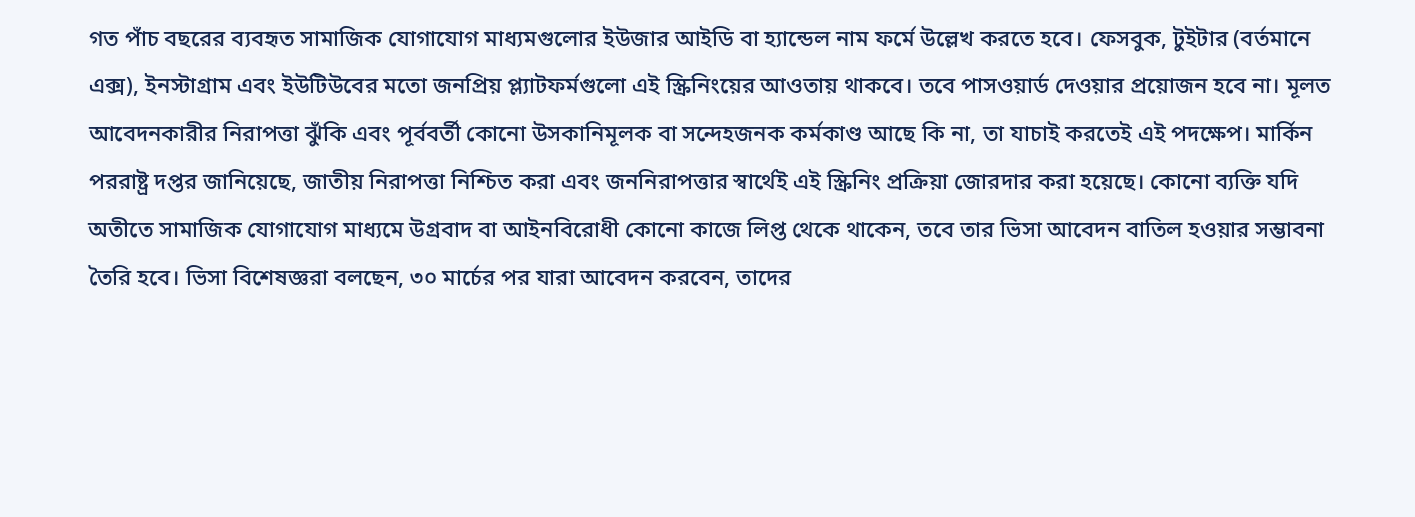গত পাঁচ বছরের ব্যবহৃত সামাজিক যোগাযোগ মাধ্যমগুলোর ইউজার আইডি বা হ্যান্ডেল নাম ফর্মে উল্লেখ করতে হবে। ফেসবুক, টুইটার (বর্তমানে এক্স), ইনস্টাগ্রাম এবং ইউটিউবের মতো জনপ্রিয় প্ল্যাটফর্মগুলো এই স্ক্রিনিংয়ের আওতায় থাকবে। তবে পাসওয়ার্ড দেওয়ার প্রয়োজন হবে না। মূলত আবেদনকারীর নিরাপত্তা ঝুঁকি এবং পূর্ববর্তী কোনো উসকানিমূলক বা সন্দেহজনক কর্মকাণ্ড আছে কি না, তা যাচাই করতেই এই পদক্ষেপ। মার্কিন পররাষ্ট্র দপ্তর জানিয়েছে, জাতীয় নিরাপত্তা নিশ্চিত করা এবং জননিরাপত্তার স্বার্থেই এই স্ক্রিনিং প্রক্রিয়া জোরদার করা হয়েছে। কোনো ব্যক্তি যদি অতীতে সামাজিক যোগাযোগ মাধ্যমে উগ্রবাদ বা আইনবিরোধী কোনো কাজে লিপ্ত থেকে থাকেন, তবে তার ভিসা আবেদন বাতিল হওয়ার সম্ভাবনা তৈরি হবে। ভিসা বিশেষজ্ঞরা বলছেন, ৩০ মার্চের পর যারা আবেদন করবেন, তাদের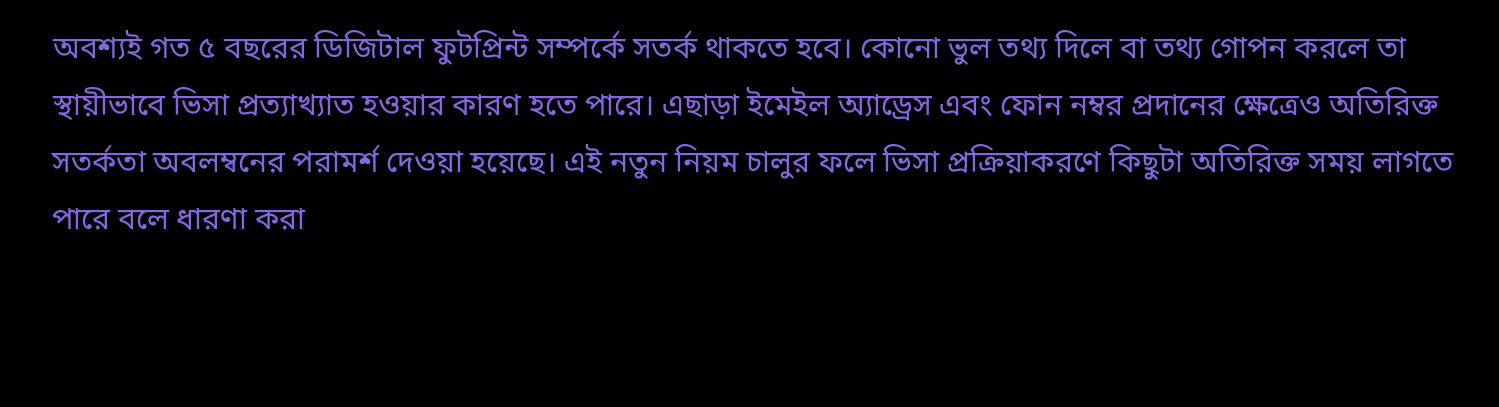অবশ্যই গত ৫ বছরের ডিজিটাল ফুটপ্রিন্ট সম্পর্কে সতর্ক থাকতে হবে। কোনো ভুল তথ্য দিলে বা তথ্য গোপন করলে তা স্থায়ীভাবে ভিসা প্রত্যাখ্যাত হওয়ার কারণ হতে পারে। এছাড়া ইমেইল অ্যাড্রেস এবং ফোন নম্বর প্রদানের ক্ষেত্রেও অতিরিক্ত সতর্কতা অবলম্বনের পরামর্শ দেওয়া হয়েছে। এই নতুন নিয়ম চালুর ফলে ভিসা প্রক্রিয়াকরণে কিছুটা অতিরিক্ত সময় লাগতে পারে বলে ধারণা করা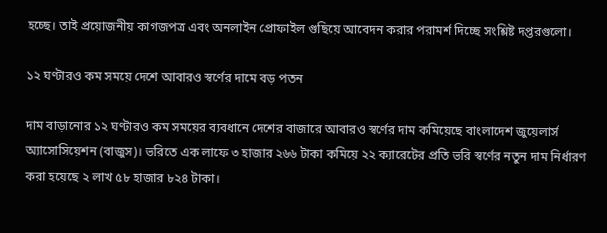হচ্ছে। তাই প্রয়োজনীয় কাগজপত্র এবং অনলাইন প্রোফাইল গুছিয়ে আবেদন করার পরামর্শ দিচ্ছে সংশ্লিষ্ট দপ্তরগুলো।

১২ ঘণ্টারও কম সময়ে দেশে আবারও স্বর্ণের দামে বড় পতন

দাম বাড়ানোর ১২ ঘণ্টারও কম সময়ের ব্যবধানে দেশের বাজারে আবারও স্বর্ণের দাম কমিয়েছে বাংলাদেশ জুয়েলার্স অ্যাসোসিয়েশন (বাজুস)। ভরিতে এক লাফে ৩ হাজার ২৬৬ টাকা কমিয়ে ২২ ক্যারেটের প্রতি ভরি স্বর্ণের নতুন দাম নির্ধারণ করা হয়েছে ২ লাখ ৫৮ হাজার ৮২৪ টাকা।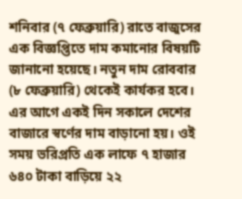শনিবার (৭ ফেব্রুয়ারি) রাতে বাজুসের এক বিজ্ঞপ্তিতে দাম কমানোর বিষয়টি জানানো হয়েছে। নতুন দাম রোববার (৮ ফেব্রুয়ারি) থেকেই কার্যকর হবে।   এর আগে একই দিন সকালে দেশের বাজারে স্বর্ণের দাম বাড়ানো হয়। ওই সময় ভরিপ্রতি এক লাফে ৭ হাজার ৬৪০ টাকা বাড়িয়ে ২২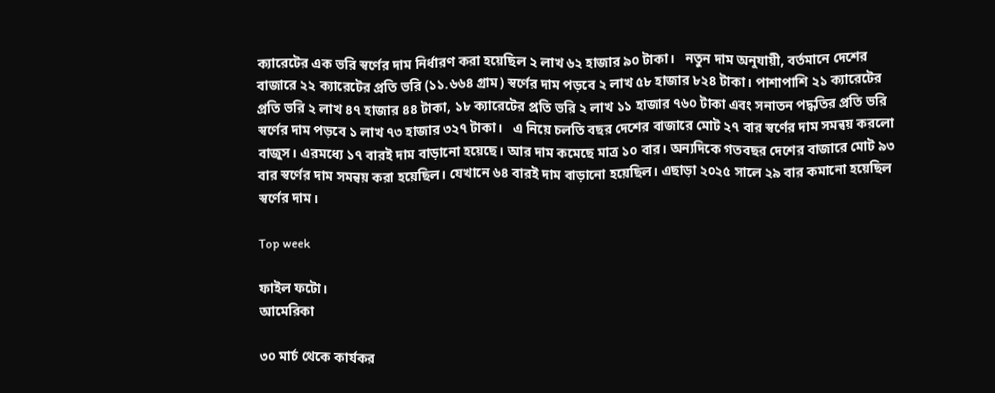ক্যারেটের এক ভরি স্বর্ণের দাম নির্ধারণ করা হয়েছিল ২ লাখ ৬২ হাজার ৯০ টাকা।   নতুন দাম অনুযায়ী, বর্তমানে দেশের বাজারে ২২ ক্যারেটের প্রতি ভরি (১১.৬৬৪ গ্রাম) স্বর্ণের দাম পড়বে ২ লাখ ৫৮ হাজার ৮২৪ টাকা। পাশাপাশি ২১ ক্যারেটের প্রতি ভরি ২ লাখ ৪৭ হাজার ৪৪ টাকা, ১৮ ক্যারেটের প্রতি ভরি ২ লাখ ১১ হাজার ৭৬০ টাকা এবং সনাতন পদ্ধতির প্রতি ভরি স্বর্ণের দাম পড়বে ১ লাখ ৭৩ হাজার ৩২৭ টাকা।   এ নিয়ে চলতি বছর দেশের বাজারে মোট ২৭ বার স্বর্ণের দাম সমন্বয় করলো বাজুস। এরমধ্যে ১৭ বারই দাম বাড়ানো হয়েছে। আর দাম কমেছে মাত্র ১০ বার। অন্যদিকে গতবছর দেশের বাজারে মোট ৯৩ বার স্বর্ণের দাম সমন্বয় করা হয়েছিল। যেখানে ৬৪ বারই দাম বাড়ানো হয়েছিল। এছাড়া ২০২৫ সালে ২৯ বার কমানো হয়েছিল স্বর্ণের দাম।

Top week

ফাইল ফটো।
আমেরিকা

৩০ মার্চ থেকে কার্যকর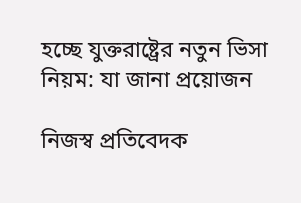হচ্ছে যুক্তরাষ্ট্রের নতুন ভিসা নিয়ম: যা জানা প্রয়োজন

নিজস্ব প্রতিবেদক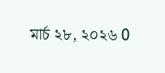মার্চ ২৮, ২০২৬ 0